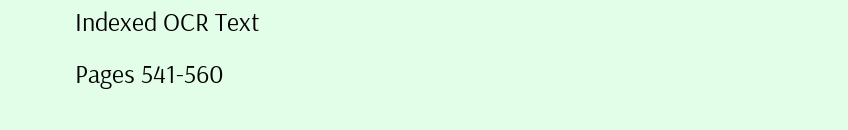Indexed OCR Text
Pages 541-560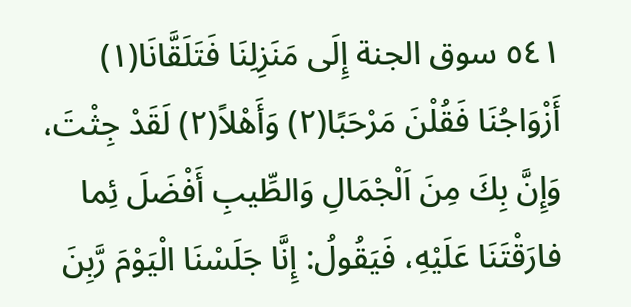٥٤١ سوق الجنة إِلَى مَنَزِلِنَا فَتَلَقَّانَا(١) أَزْوَاجُنَا فَقُلْنَ مَرْحَبًا(٢) وَأَهْلاً(٢) لَقَدْ جِثْتَ، وَإِنَّ بِكَ مِنَ اَلْجْمَالِ وَالطِّيبِ أَفْضَلَ ئِما فارَقْتَنَا عَلَيْهِ، فَيَقُولُ: إِنَّا جَلَسْنَا الْيَوْمَ رَّبِنَ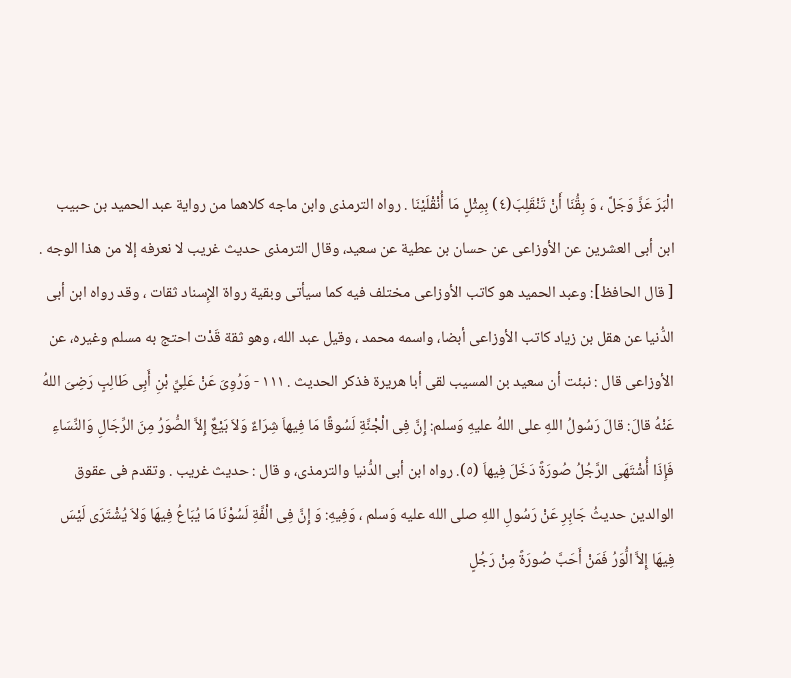الْبَرَ عَزَّ وَجَلَّ ، وَ بِقُّنَا أَنْ تَنْقَلِبَ(٤) بِمِثْلٍ مَا أُنْقْلَيْنَا . رواه الترمذى وابن ماجه كلاهما من رواية عبد الحميد بن حبيب ابن أبى العشرين عن الأوزاعى عن حسان بن عطية عن سعيد، وقال الترمذى حديث غريب لا نعرفه إلا من هذا الوجه . [ قال الحافظ]: وعبد الحميد هو كاتب الأوزاعى مختلف فيه كما سيأتى وبقية رواة الإِسناد ثقات ، وقد رواه ابن أبى الدُّنيا عن هقل بن زياد كاتب الأوزاعى أبضا، واسمه محمد ، وقيل عبد الله، وهو ثقة قَدْت احتج به مسلم وغيره، عن الأوزاعى قال : نبئت أن سعيد بن المسيب لقى أبا هريرة فذكر الحديث . ١١١ - وَرُوِىَ عَنْ عَلِيِّ بْنِ أَبِى طَالِبٍ رَضِىَ اللهُ عَنْهُ قالَ: قالَ رَسُولُ اللهِ على اللهُ عليهِ وَسلم: إِنَّ فِى الْجْنَّةِ لَسُوقًا مَا فِيهاَ شِرَاءٌ وَلاَ بَيْعٌ إِلاَّ الصُّوَرُ مِنَ الرِّجَالِ وَالنِّسَاءِ فَإِذَا أُشْتَهَى الرَّجُلُ صُورَةً دَخَلَ فِيهاَ (٥). رواه ابن أبى الدُّنيا والترمذى، و قال : حديث غريب . وتقدم فى عقوق الوالدين حديثُ جَابِرِ عَنْ رَسُولِ اللهِ صلى الله عليه وَسلم ، وَفِيهِ: وَ إِنَّ فِى الْفَّةِ لَسُوْنَا مَا يُبَاعُ فِيهَا وَلاَ يُشْتَرَى لَيْسَ فِيهَا إِلاَّ الُّوَرُ فَمَنْ أَحَبَّ صُورَةً مِنْ رَجُلٍ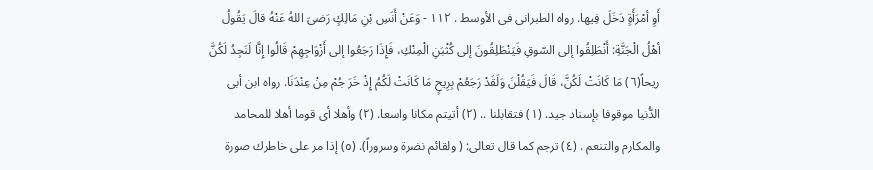أَوِ أمْرَأَةٍ دَخَلَ فِيها. رواه الطبرانى فى الأوسط . ١١٢ - وَعَنْ أَنَسِ بْنِ مَالِكٍ رَضىَ اللهُ عَنْهُ قالَ يَقُولُ أهْلُ الْجَنَّةِ: أَنْطَلِقُوا إلى السّوقِ فَيَنْطَلِقُونَ إلى كُثْبَنِ الْمِنْكِ، فَإِذَا رَجَعُوا إلى أَزْوَاجِهِمْ قَالُوا إِنَّا لَنَجِدُ لَكُنَّ ريحاً(٦) مَا كَانَتْ لَكُنَّ، قَالَ فَيَقُلْنَ وَلَقَدْ رَجَعُمْ بِرِيحٍ مَا كَانَتْ لَكُمُ إِذْ خَرَ جُمْ مِنْ عِنْدَنَا. رواه ابن أبى الدُّنيا موقوفا بإسناد جيد. (١) فتقابلنا .. (٢) أتيتم مكانا واسعا. (٢) وأهلا أى قوما أهلا للمحامد والمكارم والتنعم . (٤) ترجم كما قال تعالى: ( ولقائم نضرة وسروراً). (٥) إذا مر على خاطرك صورة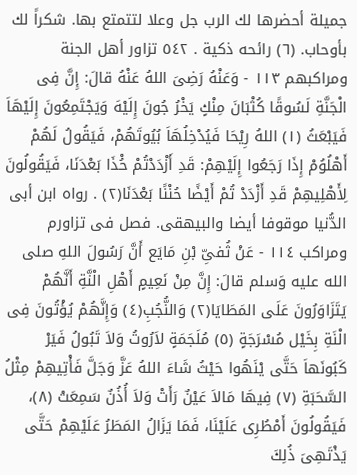جميلة أحضرها لك الرب جل وعلا لتتمتع بها. شكراً لك بأوحاب. (٦) رائحه ذكية . ٥٤٢ تزاور أهل الجنة ومراكبهم ١١٣ - وَعَنْهُ رَضِىَ اللهُ عَنْهُ قالَ: إِنَّ فِى الْجَنَّةِ لَسُوقًا كُثْبَانَ مِنْكٍ يَخْرُ جُونَ إِلَيْهَ وَيَجْتَمِعُونَ إِلَيْهَاَ فَيَبْعَثُ (١) اللهُ رِيْحَا فَيُدْخِلُهَاَ بُيُوتَهُمْ، فَيَقُولُ لَهُمْ أَهْلُوُمْ إِذَا رَجَعُوا إِلَيْهِمْ: قَدِ أَزْدَدْتُمْ حُْذَا بَعْدَنَا، فَيَقُولُونَ لِأَهْلِيهِمْ قَدِ أَزْدَدْ تُمْ أَيْضًا حُنْنًا بَعْدَنَا(٢) . رواه ابن أبى الدُّنيا موقوفا أيضا والبيهقى. فصل فى تزاورم ومراكب ١١٤ - عَنْ ثُفىِّ بْنِ مَايَع أَنَّ رَسُولَ اللهِ صلى الله عليه وَسلم قالَ: إِنَّ مِنْ نَعِيمٍ أَهْلِ الْنَّةِ أَنَّهُمْ يَتَزَاوَرُونَ عَلَى المَطَايَا(٢) وَالنُّجُبِ(٤) وَإِنَّهُمْ يُؤْتُونَ فِى الْنَةِ بِخَيْل مُسْرَجَةٍ (٥) مُلَجَمَةٍ لاَرُوتُ وَلاَ تَبُولُ فَيَرْ كَبُونَهاَ حَتَّى يْنَهُوا حَيْثُ شَاءَ اللهُ عَزَّ وَجَلَّ فَأْتِيهِمْ مِثْلُ السَّحَبَةِ (٧) فِيهَا مَالاَ عَيْنٌ رَأَتْ وَلاَ أُذُنٌ سَمِعَتْ (٨)، فَيَقُولُونَ أَمْطُرِى عَلَيْنَا، فَمَا يَزَالُ المَطَرُ عَلَيْهِمْ حَتَّى يَذْتَهِىَ ذُلِكَ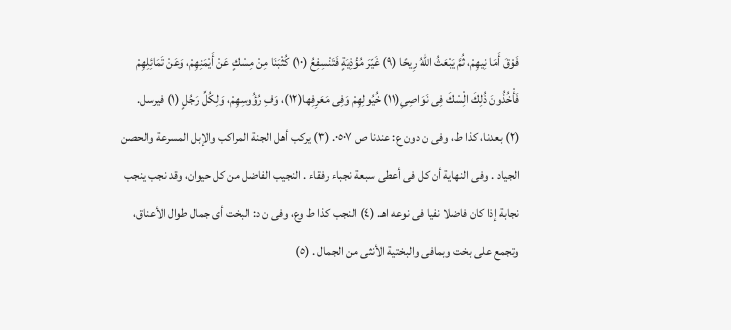فَوْقَ أَمَا نِيهِمْ، ثُمَّ يَبْعَثُ اللهُ رِيحًا (٩) غَيّرَ مُؤْذِيَةٍ فَتَنْسِفِعُ (١٠) كُثْبَنَا مِنْ مِسْكٍ عَنْ أَيْمَنِهِمْ، وَعَنْ تَمَائِلِهِمْ فَأْخُذُونَ ذُلِكَ الِْسْكَ فِى نَوَاصِىِ(١١) خُيُولِهِمْ وَفِى مَعَرِفِها(١٢)، وَفِ رُؤُوسِهِمْ، وَلِكُلِّ رَجُلٍ (١) فيرسل. (٢) بعدنا، كذا ط، وفى ن دون ع: عندنا ص ٠٥٠٧. (٣) يركب أهل الجنة المراكب والإبل المسرعة والحصن الجياد . وفى النهاية أن كل فى أعطى سبعة نجباء رفقاء . النجيب الفاضل من كل حيوان، وقد نجب ينجب نجابة إذا كان فاضلا نفيا فى نوعه اهـ. (٤) النجب كذا ط وع، وفى ن د: البخت أى جمال طوال الأعناق، وتجمع على بخت وبمافى والبختية الأنثى من الجمال . (٥)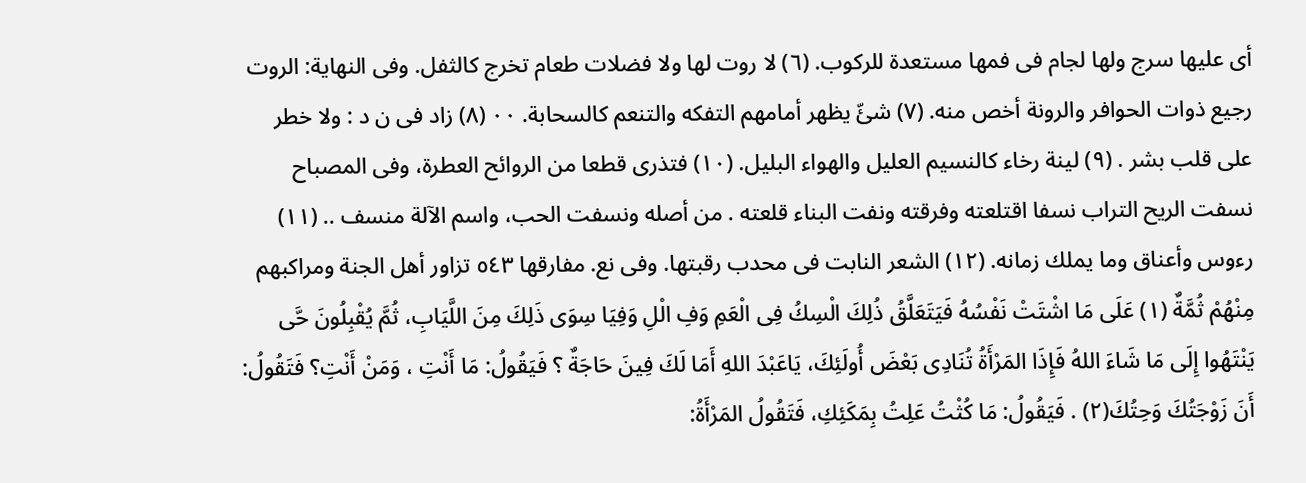أى عليها سرج ولها لجام فى فمها مستعدة للركوب. (٦) لا روت لها ولا فضلات طعام تخرج كالثفل. وفى النهاية: الروت رجيع ذوات الحوافر والرونة أخص منه. (٧) شئّ يظهر أمامهم التفكه والتنعم كالسحابة. ٠٠ (٨) زاد فى ن د : ولا خطر على قلب بشر . (٩) لينة رخاء كالنسيم العليل والهواء البليل. (١٠) فتذرى قطعا من الروائح العطرة، وفى المصباح نسفت الريح التراب نسفا اقتلعته وفرقته ونفت البناء قلعته . من أصله ونسفت الحب، واسم الآلة منسف .. (١١) رءوس وأعناق وما يملك زمانه. (١٢) الشعر النابت فى محدب رقبتها. وفى نع. مفارقها ٥٤٣ تزاور أهل الجنة ومراكبهم مِنْهُمْ ثُمَّةٌ (١) عَلَى مَا اشْتَتْ نَفْسُهُ فَيَتَعَلَّقُ ذُلِكَ الْسِكُ فِى الْعَمِ وَفِ الْلِ وَفِيَا سِوَى ذَلِكَ مِنَ اللَّيَابِ، ثُمَّ يُقْبِلُونَ حَّى يَنْتَهُوا إِلَى مَا شَاءَ اللهُ فَإِذَا المَرْأَةُ تُنَادِى بَعْضَ أُولَئِكَ، يَاعَبْدَ اللهِ أَمَا لَكَ فِينَ حَاجَةٌ ؟ فَيَقُولُ: مَا أَنْتِ ، وَمَنْ أَنْتِ؟ فَتَقُولُ: أَنَ زَوْجَتُكَ وَحِتُكَ(٢) . فَيَقُولُ: مَا كُثْتُ عَلِتُ بِمَكَئِكِ، فَتَقُولُ المَرْأَةُ: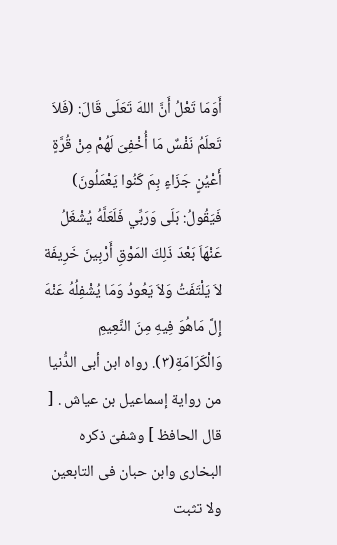أَوَمَا تَعْلُ أَنَّ اللهَ تَعَلَى قَالَ: (فَلاَ تَعلَمُ نَفْسٌ مَا أُخْفِىَ لَهُمْ مِنْ قُرَّةٍ أَعْيُنٍ جَزَاءٍ بِمَ كَنُوا يَعْمَلُونَ) فَيَقُولُ: بَلَى وَرَبِّي فَلَعَلَّهُ يُشْغَلُ عَنْهَاَ بَعْدَ ذَلِكَ المَوْقِ أَرْبِينَ خَرِيفَة لاَ يَلْتَفَتُ وَلاَ يَعُودُ وَمَا يُشْفِلُهُ عَنْهَ إِلَّ مَاهُوَ فِيهِ مِنَ النَّعِيمِ وَالْكَرَامَةِ(٣). رواه ابن أبى الدُّنيا من رواية إسماعيل بن عياش . [ قال الحافظ ] وشفىّ ذكره البخارى وابن حبان فى التابعين ولا تثبت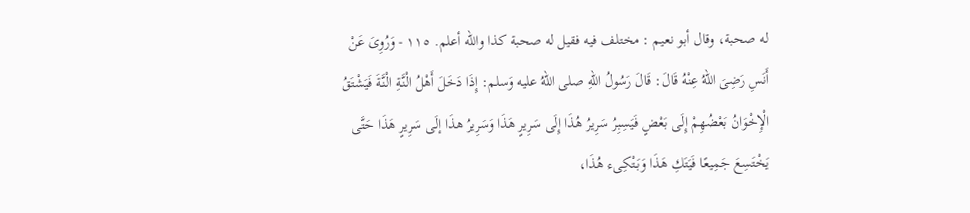له صحبة، وقال أبو نعيم : مختلف فيه فقيل له صحبة كذا والله أعلم. ١١٥ - وَرُوِىَ عَنْ أَنَسِ رَضِىَ اللهُ عِنْهُ قَالَ: قَالَ رَسُولُ اللهِ صلى اللهُ عليه وَسلم: إِذَا دَخَلَ أَهْلُ الْنَّةِ الْنَّةَ فَيَشْتَقُ الْإِخْوَانُ بَعْضُهِمْ إِلَى بَعْضٍ فَيَسِبِرُ سَرِيرُ هُذَا إِلَى سَرِيرٍ هَذَا وَسَرِيرُ هذَا إلَى سَرِيرٍ هَذَا حَتَّى يَخْتَسِعَ جَمِيعًا فَيَتَكِ هَذَا وَبَتْكِىء هُذَا،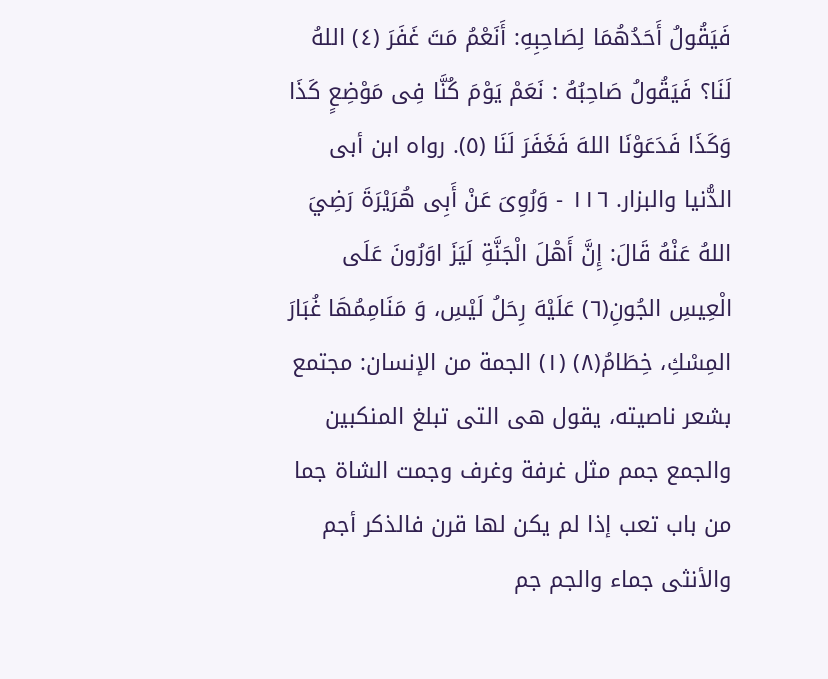فَيَقُولُ أَحَدُهُمَا لِصَاحِبِهِ: أَنَعْمُ مَتَ غَفَرَ (٤) اللهُ لَنَا؟ فَيَقُولُ صَاحِبُهُ : نَعَمْ يَوْمَ كُنَّا فِى مَوْضِعٍ كَذَا وَكَذَا فَدَعَوْنَا اللهَ فَغَفَرَ لَنَا (٥). رواه ابن أبى الدُّنيا والبزار. ١١٦ - وَرُوِىَ عَنْ أَبِى هُرَيْرَةَ رَضِيَ اللهُ عَنْهُ قَالَ: إِنَّ أَهْلَ الْجَنَّةِ لَيَزَ اوَرُونَ عَلَى الْعِيسِ الجُونِ(٦) عَلَيْهَ رِحَلُ لَيْسِ، وَ مَنَامِمُهَا غُبَارَ المِسْكِ، خِطَامُ(٨) (١) الجمة من الإنسان: مجتمع بشعر ناصيته، يقول هى التى تبلغ المنكبين والجمع جمم مثل غرفة وغرف وجمت الشاة جما من باب تعب إذا لم يكن لها قرن فالذكر أجم والأنثى جماء والجم جم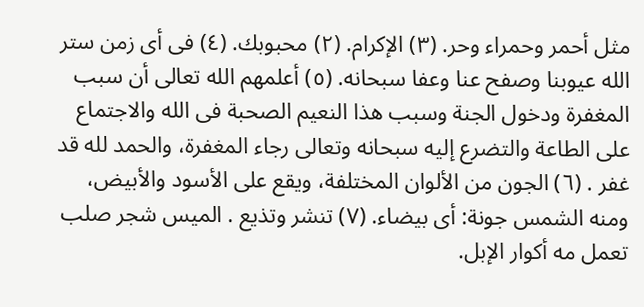مثل أحمر وحمراء وحر. (٣) الإكرام. (٢) محبوبك. (٤) فى أى زمن ستر الله عيوبنا وصفح عنا وعفا سبحانه. (٥) أعلمهم الله تعالى أن سبب المغفرة ودخول الجنة وسبب هذا النعيم الصحبة فى الله والاجتماع على الطاعة والتضرع إليه سبحانه وتعالى رجاء المغفرة، والحمد لله قد غفر . (٦) الجون من الألوان المختلفة، ويقع على الأسود والأبيض، ومنه الشمس جونة: أى بيضاء. (٧) تنشر وتذيع . الميس شجر صلب تعمل مه أكوار الإبل.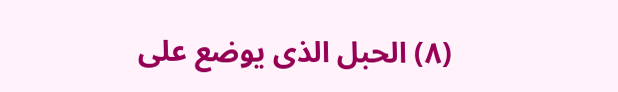(٨) الحبل الذى يوضع على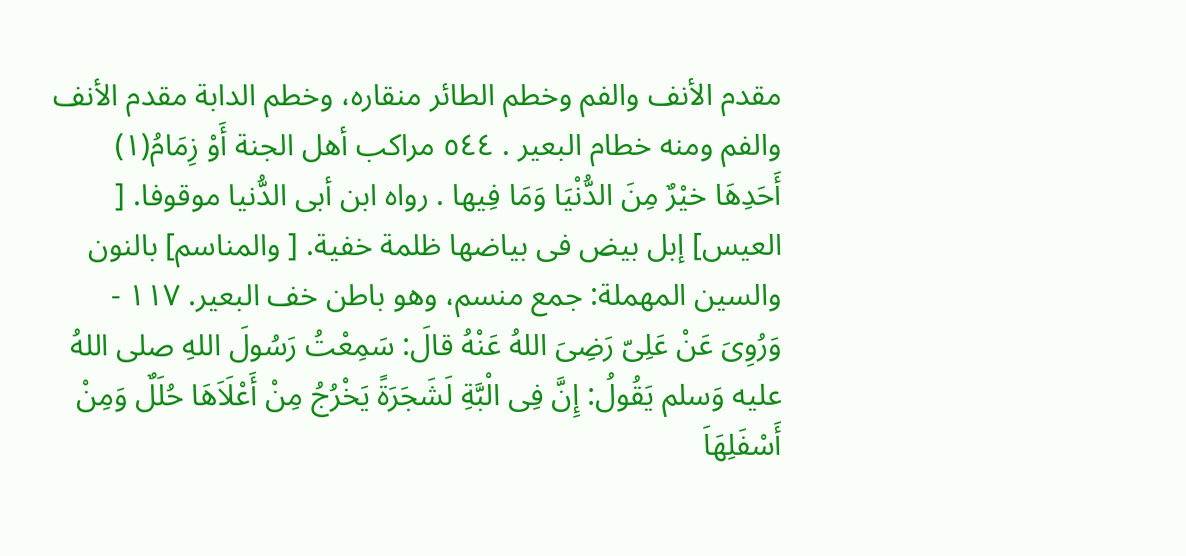مقدم الأنف والفم وخطم الطائر منقاره، وخطم الدابة مقدم الأنف والفم ومنه خطام البعير . ٥٤٤ مراكب أهل الجنة أَوْ زِمَامُ(١) أَحَدِهَا خيْرٌ مِنَ الدُّنْيَا وَمَا فِيها . رواه ابن أبى الدُّنيا موقوفا. [ العيس] إبل بيض فى بياضها ظلمة خفية. [ والمناسم] بالنون والسين المهملة: جمع منسم، وهو باطن خف البعير. ١١٧ - وَرُوِىَ عَنْ عَلِىّ رَضِىَ اللهُ عَنْهُ قالَ: سَمِعْتُ رَسُولَ اللهِ صلى اللهُ عليه وَسلم يَقُولُ: إِنَّ فِى الْبَّةِ لَشَجَرَةً يَخْرُجُ مِنْ أَعْلَاَهَا حُلَلٌ وَمِنْ أَسْفَلِهَاَ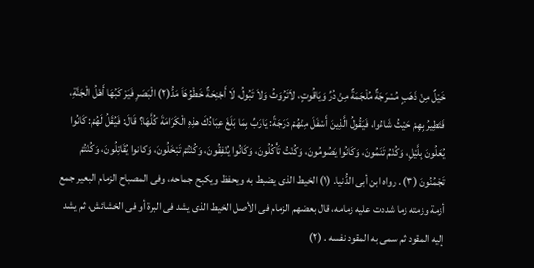خَيْلٌ مِنْ ذَهَبٍ مُسْرَجَةٌ مُلْجَمَةٌ مِنْ دُرِّ وَيَاقُوتٍ، لاَتَرُوَثُ وَلاَ تَبُولُ، لَا أَجْنِحَةٌ خَطْوُهَاَ مَدُّ(٢) الْبَصَرِ فَيَرْ كَبُهَا أَهْلُ الْجَنَّةِ، فَتَطِيرُ بِهِمْ حَيْثُ شَاءُوا، فَيَقُولُ الَّذِينَ أَسْفَلَ مِنْهُمْ دَرَجَةً: يَارَبِّ بِمَا بَلَغَ عِبَادُكَ هذِهِ الْكَرَامَةَ كُلَّهَا؟ قَالَ: فَيُقَلُ لَهُمْ: كَانُوا يُعَلُونَ بِلَّيْلِ، وَكُنْمُ تَنَمُونَ، وَكَانُوا يَصُومُونَ، وَكُنْتُ تَأْكُلُونَ، وَكَانُوا يُنْفِقُونَ، وَكُنْتُمْ تَبْخَلُونَ، وَكانوا يُقَاتِلُونَ، وَكُنْتُمْ تَجْمُنُونَ (٣) . رواه ابن أبى الدُّنيا. (١) الخيط الذى يضبط به ويحفظ ويكبح جماحه، وفى المصباح الزمام البعير جمع أزمة وزمته زما شددت عليه زمامه، قال بعضهم الزمام فى الأصل الخيط الذى يشد فى البرة أو فى الخشائش، ثم يشد إليه المقود ثم سمى به المقود نفسه . (٢)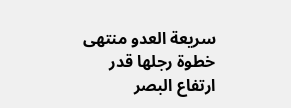سريعة العدو منتهى خطوة رجلها قدر ارتفاع البصر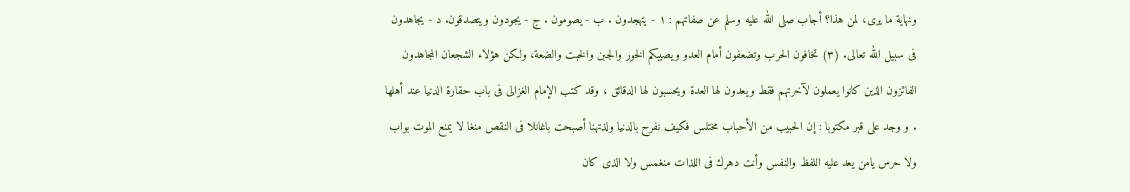ونهاية ما يرى، لمن هذا؟ أجاب صلى الله عليه وسلم عن صفاتهم : ١ - يتهجدون . ب - يصومون . ج - يجودون ويتصدقون. د - يجاهدون فى سبيل الله تعالى. (٣) تخافون الحرب وتضعفون أمام العدو ويصيبكم الخور والجبن والخبت والضعة، ولكن هؤلاء الشجعان المجاهدون الفائزون الذين كانوا يعملون لآخرتهم فقط ويعدون لها العدة ويحسبون لها الدقائق ، وقد كتب الإمام الغزالى فى باب حقارة الدنيا عند أهلها . و وجد على قبر مكتوبا : إن الحبيب من الأحباب مختلس فكيف نفرح بالدنيا ولذتهنا أصبحت باغانلا فى النقص منغا لا يمنع الموت بواب ولا حرس يامن يعد عليه اللفظ والنفس وأنت دهرك فى اللذات منغمس ولا الذى كان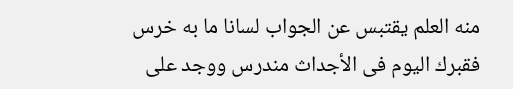منه العلم يقتبس عن الجواب لسانا ما به خرس فقبرك اليوم فى الأجداث مندرس ووجد على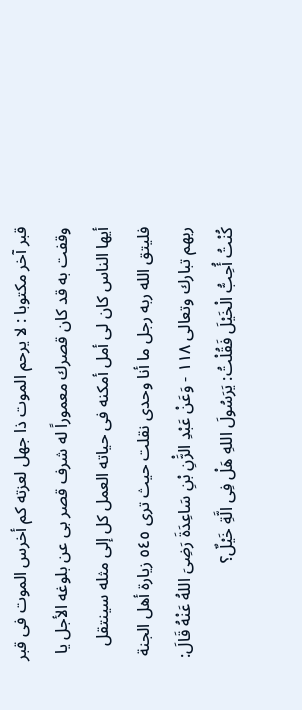قبر آخر مكتوبا : لا يرحم الموت ذا جهل لعزته كم أخرس الموت فى قبر وقفت به قد كان قصرك معموراً له شرف قصر بى عن بلوغه الأجل يا أيها الناس كان لى أمل أمكنه فى حياته العمل كل إلى مثله سينتقل فليتق الله ربه رجل ما أنا وحدى نقلت حيث ترى ٥٤٥ زيارة أهل الجنة ربهم تبارك وتعالى ١١٨ - وَعَنْ عَبْدِ الرَّْنِ بْنِ سَاعِدَةَ رَضِىَ اللهُ عَنْهُ قَالَ: كُنْتُ أُحِبُّ الْخَيْلَ فَقُلْتُ: يَرَسُولَ اللهِ هَلْ فِى الَّةِ خَيْلٌ؟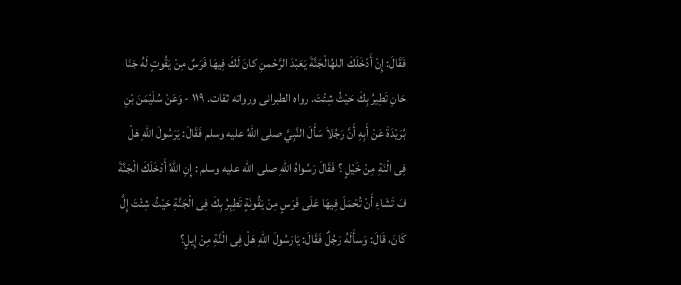فَقَالَ: إِنْ أَدْخَلَكَ اللهُالْجَنَّةَ يَعَبْدَ الرَّحْمنِ كانَ لَكَ فِيهَا فَرَسٌ مِنْ يَقُوتٍ لَهُ جَنَا حَانِ تَطِيرُ بِكَ حَيْثُ شِئْتَ. رواه الطبرانى ورواته ثقات. ١١٩ - وَعَنْ سُلَيْمَنَ بْنِ بُرَيْدَةَ عَنْ أَبِهِ أَنَّ رَجُلاَ سَأَلَ النَّبِيَّ صلى اللهُ عليه وسلم فَقَالَ: يَرَسُولَ اللهِ هَلْ فِى الْنَةِ مِنْ خَيْلٍ ؟ فَقَالَ رَسُواهُ اللهِ صلى الله عليه وسلم : إِنِ اللهُ أَدْخَلَكَ الْجَنَّةَ فَ تَشَاءِ أَنْ تُحْمَلَ فِيهَا عَلَى فَرَسٍ مِنْ يَقُونَةٍ تَطِبِرُ بِكَ فِى الْجَنَّةِ حَيْثُ شِئْتَ إِلَّ كَانَ، قَالَ: وَسأَلَهُ رَجُلٌ فَقَالَ: يَارَسُولَ اللهِ هَلْ فِى الْنَّةِ مِنْ إِيلٍ؟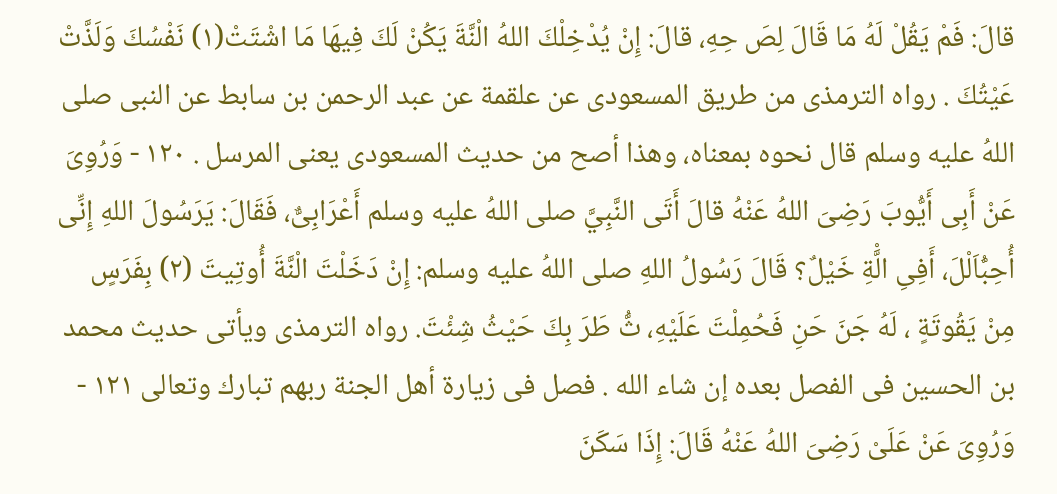قالَ: فَمْ يَقُلْ لَهُ مَا قَالَ لِصَ حِهِ، قالَ: إِنْ يُدْخِلْكَ اللهُ الْنَّةَ يَكُنْ لَكَ فِيهَا مَا اشْتَتْ(١) نَفْسُكَ وَلَذَّتْ عَيْتُكَ . رواه الترمذى من طريق المسعودى عن علقمة عن عبد الرحمن بن سابط عن النبى صلى اللهُ عليه وسلم قال نحوه بمعناه، وهذا أصح من حديث المسعودى يعنى المرسل . ١٢٠ - وَرُوِىَ عَنْ أَبِى أَيُّوبَ رَضِىَ اللهُ عَنْهُ قالَ أَتَى النَّبِيَّ صلى اللهُ عليه وسلم أَعْرَابِىٌّ، فَقَالَ: يَرَسُولَ اللهِ إِنِّى أُحِبُّاَلْلَ، أَفِىِ الَّْةِ خَيْلٌ؟ قَالَ رَسُولُ اللهِ صلى اللهُ عليه وسلم: إِنْ دَخَلْتَ الْنَّةَ أُوتِيتَ (٢) بِفَرَسٍ مِنْ يَقُوتَةٍ ، لَهُ جَنَ حَنِ فَحُمِلْتَ عَلَيْهِ، ثُّ طَرَ بِكَ حَيْثُ شِئْتَ. رواه الترمذى ويأتى حديث محمد بن الحسين فى الفصل بعده إن شاء الله . فصل فى زيارة أهل الجنة ربهم تبارك وتعالى ١٢١ - وَرُوِىَ عَنْ عَلَىْ رَضِىَ اللهُ عَنْهُ قَالَ: إِذَا سَكَنَ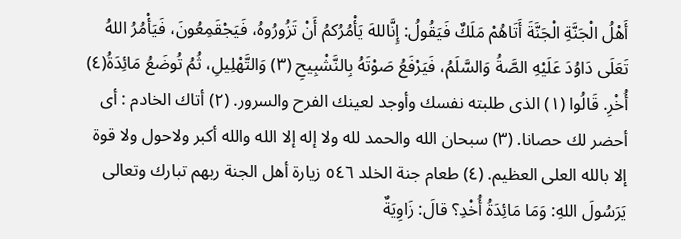أَهْلُ الْجَنَّةِ الْجَنَّةَ أَتَاهُمْ مَلَكٌ فَيَقُولُ: إِنَّاللهَ يَأْمُرُكمُ أَنْ تَزُورُوهُ، فَيَجْقَمِعُونَ، فَيَأْمُرُ اللهُ تَعَلَى دَاوُدَ عَلَيْهِ الصَّةُ وَالسَّلَمُ، فَيَرْفَعُ صَوْتَهُ بِالنَّشْبِيحِ (٣) وَالتَّهْلِيلِ، ثُمُ تُوضَعُ مَائِدَةُ(٤) أُخْرِ. قَالُوا (١) الذى طلبته نفسك وأوجد لعينك الفرح والسرور. (٢) أتاك الخادم : أى أحضر لك حصانا. (٣) سبحان الله والحمد لله ولا إله إلا الله والله أكبر ولاحول ولا قوة إلا بالله العلى العظيم. (٤) طعام جنة الخلد ٥٤٦ زيارة أهل الجنة ربهم تبارك وتعالى يَرَسُولَ اللهِ: وَمَا مَائِدَةُ أُخْدِ؟ قالَ: زَاوِيَةٌ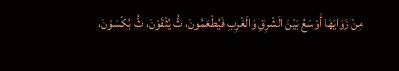مِنْ زَوَايَهَا أَوْسَعُ بَيْنَ الَشْرِقِ وَالَغْرِبِ فَيُطْعَمُونَ، ثُّ يُثْقَوْنَ، ثُّ بُكْسَوْنَ،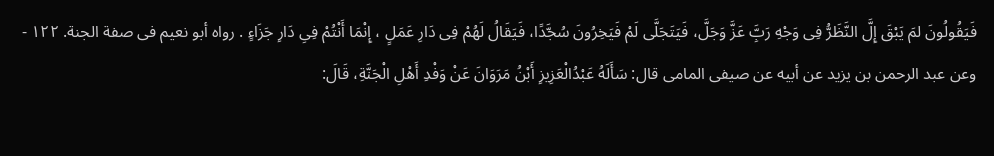فَيَقُولُونَ لمَ يَبْقَ إِلَّ النَّظَرُّ فِى وَجْهِ رَبَِّ عَزَّ وَجَلَّ، فَيَتَجَلَّى لَمْ فَيَخِرُونَ سُجَّدًا، فَيَقَالُ لَهُمْ فِى دَارِ عَمَلٍ ، إِنْمَا أَنْتُمْ فِىِ دَارِ جَزَاءٍ . رواه أبو نعيم فى صفة الجنة. ١٢٢ - وعن عبد الرحمن بن يزيد عن أبيه عن صيفى المامى قال: سَأَلَهُ عَبْدُالْعَزِيزِ أَبْنُ مَرَوَانَ عَنْ وَفْدِ أَهْلِ الْجَنَّةِ، قَالَ: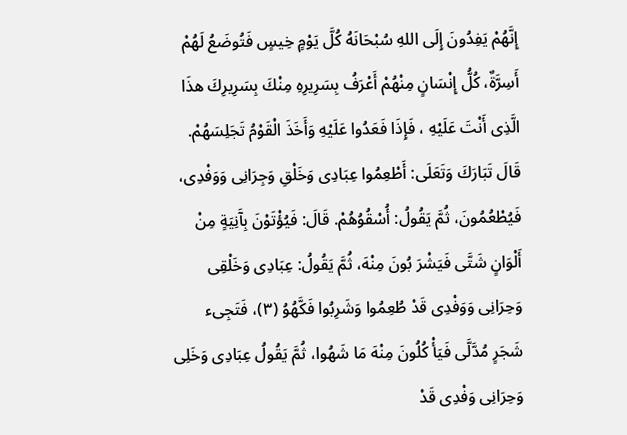إِنَّهُمْ يَفِدُونَ إِلَى اللهِ سُبْحَانَهُ كُلَّ يَوْمٍ خِيسٍ فَتُوضَعُ لَهُمْ أَسِرَّةٌ، كُلُّ إِنْسَانٍ مِنْهُمْ أَعْرَفُ بِسَرِيرِهِ مِنْكَ بِسَرِيرِكَ هذَا الَّذِى أَنْتَ عَلَيْهِ ، فَإِذَا فَعَدُوا عَلَيْهِ وَأَخَذَ الْقَوْمُ تَجَلِسَهُمْ. قَالَ تَبَارَكَ وَتَعَلَى: أَطْعِمُوا عِبَادِى وَخَلْقِ وَجِرَانِى وَوَفْدِى، فَيُطْعُمُونَ، ثُمَّ يَقُولُ: أُسْقُوُهُمْ. قَالَ: فَيُؤْتَوْنَ بِآَنِيَةٍ مِنْ أَلْوَانٍ شَتَّى فَيَشْرَ بُونَ مِنْهَ، ثُمَّ يَقُولُ: عِبَادِى وَخَلْقِى وَحِرَانِى وَوَفْدِى قَدْ طُعِمُوا وَشَرِبُوا فَكَّهُوُ (٣)، فَتَجِىء شَجَرٍ مُدَّلَّى فَيَأْ كُلُونَ مِنْهَ مَا شَهُوا، ثُمَّ يَقُولُ عِبَادِى وَخَلِى وَحِرَانِى وَفْدِى قَدْ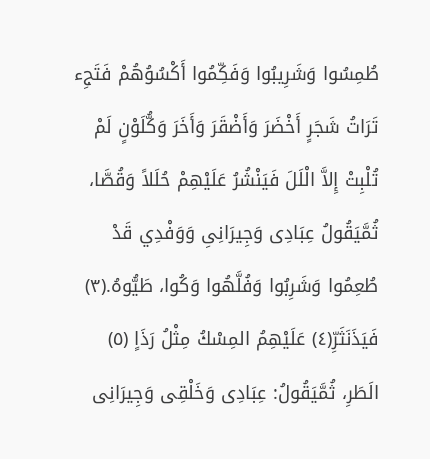طُمِسُوا وَشَرِيبُوا وَفَكِّمُوا أَكْسُوُهُمْ فَتَجِء تَرَاتُ شَجَرٍ أَخْضَرَ وَأَضْقَرَ وَأَخَرَ وَكُّلَوْنٍ لَمْ تُلْبِتْ إِلاَّ الْلَلَ فَيَنْشُرُ عَلَيْهِمْ حُلَلاً وَقُصَّا، ثُمَّيَقُولُ عِبَادِى وَجِيرَانِىِ وَوَفْدِي قَدْ طُعِمُوا وَشَرِبُوا وَفُلَّهُوا وَكُوا، طَيُّوهُ.(٣) فَيَذَنَثَرِّ(٤) عَلَيْهِمُ المِسْكُ مِثْلُ رَذَاٍ (٥) الَطَرِ، ثُمَّيَقُولُ: عِبَادِى وَخَلْقِى وَجِيرَانِى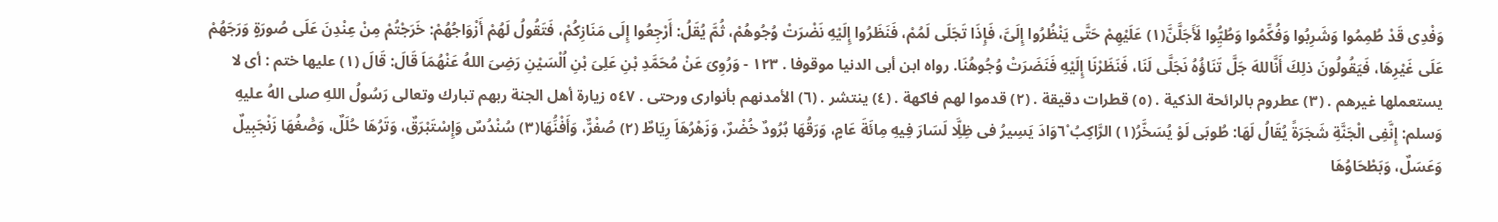وَفْدِى قَدْ طُمِمُوا وَشَرِبُوا وَفُكِّمُوا وَطُيُِّوا لَأَجَلَّنَّ(١) عَلَيْهِمْ حَتَّى يَنْظُرُوا إِلَىَّ، فَإِذَا تَجَلَى لَمُمْ، فَنَظَرُوا إِلَيْهِ نَضْرَتْ وُجُوهُمْ، ثُمَّ يُقَلُ: أَرْجِعُوا إِلَى مَنَازِكُمْ، فَتَقُولُ لَهُمْ أَزْوَاجُهُمْ: خَرَجْتُمْ مِنْ عِنْدِنَ عَلَى صُورَةٍ وَرَجَهُمْ عَلَى غَيْرِهَا، فَيَقُولُونَ ذلِكَ أَنَّاللهَ جَلَّ تَنَاؤُهُ نَجَلَّى لَنَا، فَنَظَرْنَا إِلَيْهِ فَنَضَرَتْ وُجُوهُنَا. رواه ابن أبى الدنيا موقوفا . ١٢٣ - وَرُوِىَ عَنْ مُحَمَّدِ بْنِ عَلِىَ بْنِ اُلْسَيْنِ رَضِىَ اللهُ عَنْهُمَاَ قَالَ: قَالَ (١) عليها ختم : أى لا يستعملها غيرهم . (٣) عطروم بالرائحة الذكية . (٥) قطرات دقيقة . (٢) قدموا لهم فاكهة . (٤) ينتشر . (٦) الأمدنهم بأنوارى ورحتى . ٥٤٧ زيارة أهل الجنة ربهم تبارك وتعالى رَسُولُ اللهِ صلى الهُ عليهِ وَسلم: إِنَّفِى الْجَنَّةِ شَجَرَةً يُقَالُ لَهَا: طُوبَى لَوْ يُسَخَّرُ(١) الرَّاكِبُ ٦ْوَادَ يَسِيرُ فى ظِلَِّا لَسَارَ فِيهِ مِائَةَ عَامٍ، وَرَقُهَا بُرُودٌ خُضْرٌ، وَزَهْرُهَاَ رِيَاطٌ (٢) صُفْرٌّ، وَأَفْنَُهَا(٣) سُنْدُسٌ وَإِسْتَبْرَقٌ، وَتَرُهَا حُلَلٌ، وَصَْغُهَا زَنْجَبِيلٌ وَعَسَلٌ، وَبَطْحَاوُهَا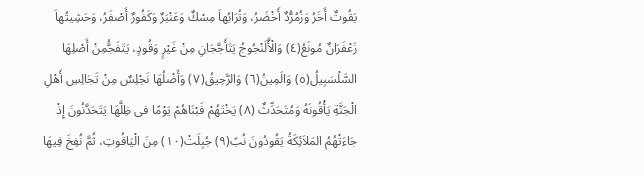يَقُوتٌ أَخَرُ وَزُمُرُّدٌ أَخْضَرُ، وَتُرَابُهاَ مِسْكٌ وَعَنْبَرٌ وَكَفُورٌ أَصْفَرُ، وَحَشِيتُهاَ زَعْفَرَانٌ مُونَعُ(٤) وَالْأَّلَنْجُوجُ يَتَأَجَّجَانِ مِنْ غَيْرٍ وَقُودٍ، يَتَفَجَُّمِنْ أَصْلِهَا السَّلْسَبِيلُ(٥) وَالَمِينُ(٦) وَالرَّحِيقُ(٧) وَأَضْلُهَا نَجْلِسٌ مِنْ تَجَالِسِ أَهْلِ الْجَنَّةِ يَأْقُونَهُ وَمُتَحَدِّثٌ (٨) يَخْتَهُمْ فَبْنَاهُمْ يَوْمًا فى ظِلَّهَا يَتَحَدَّنُونَ إِذْ جَاءَتْهُمُ المَلاَئِكَةُ يَقُودُونَ نُبً(٩) جُبِلَتْ(١٠) مِنَ الْيَاقُوتِ، ثُمَّ نُفِخَ فِيهَا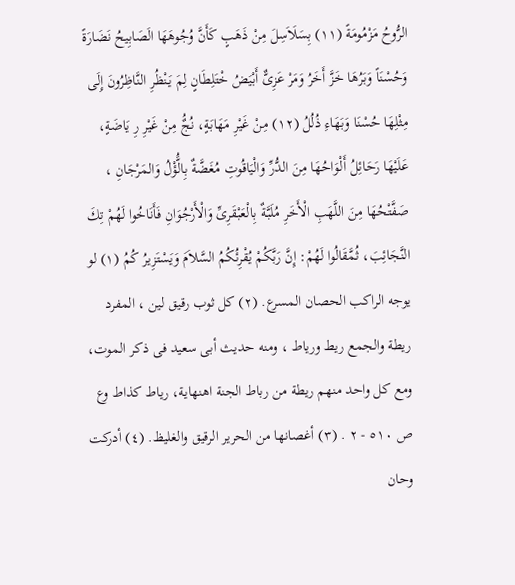الرُّوحُ مَزْمُومَةً (١١) بِسَلَاَسِلَ مِنْ ذَهَبٍ كَأَنَّ وُجُوهَهَا الَصَابِيحُ نَضَارَةً وَحُسْنَاً وَبَرُهَا خَزَّ أَخَرُ وَمَرْ عَزِىٌّ أَبْيَضُ خْتَلِطَانٍ لِمَ يَنْظُرِ النَّاظِرُونَ إِلَى مِثْلِهَا حُسْنَا وَبَهَاءِ ذُلُلُ (١٢) مِنْ غَيْرِ مَهَابَةٍ، نُجٌُ مِنْ غَيْرِ رِ يَاضَةٍ، عَلَيْهَا رَحَائِلُ أَلْوَاحُهَا مِنَ الدُّرِّ وَالْيَاقُوتِ مُغَضَّةٌ بِالَُّؤْلُ وَالمَرْجَانِ ، صَفَّتْحُهَا مِنَ اللَّهَبِ الْأَخَرِ مُلَبَّةٌ بِالْعَبْقَرِىِّ وَالْأَرْجُوَانِ فَأَنَاخُوا لَهُمْ تِكَ النَّجَائِبَ، ثُمَّقَالُوا لَهُمْ: إِنَّ رَبَّكُمْ يُقْرِئُكُمُ السَّلاَمَ وَيَسْتَزِيرُ كُمُ (١) لو يوجه الراكب الحصان المسرع. (٢) كل ثوب رقيق لين ، المفرد ريطة والجمع ريط ورياط ، ومنه حديث أبى سعيد فى ذكر الموت، ومع كل واحد منهم ريطة من رباط الجنة اهنهاية، رياط كذاط وع ص ٥١٠ - ٢ . (٣) أغصانها من الحرير الرقيق والغليظ. (٤) أدركت وحان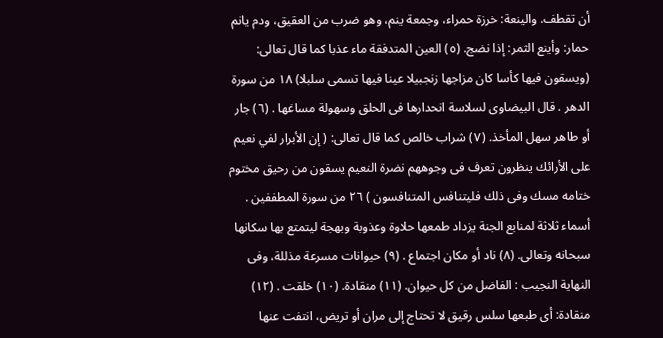أن تقطف. والينعة: خرزة حمراء، وجمعة ينم، وهو ضرب من العقيق، ودم يانم حمار: وأينع الثمر: إذا نضج. (٥) العين المتدفقة ماء عذبا كما قال تعالى: (ويسقون فيها كأسا كان مزاجها زنجبيلا عينا فيها تسمى سلبلا) ١٨ من سورة الدهر . قال البيضاوى لسلاسة انحدارها فى الحلق وسهولة مساغها . (٦) جار أو طاهر سهل المأخذ. (٧) شراب خالص كما قال تعالى: ( إن الأبرار لفي نعيم على الأرائك ينظرون تعرف فى وجوههم نضرة النعيم يسقون من رحيق مختوم ختامه مسك وفى ذلك فليتنافس المتنافسون ) ٢٦ من سورة المطففين . أسماء ثلاثة لمنابع الجنة يزداد طمعها حلاوة وعذوبة وبهجة ليتمتع بها سكانها سبحانه وتعالى. (٨) ناد أو مكان اجتماع . (٩) حيوانات مسرعة مذللة، وفى النهاية النجيب : الفاضل من كل حيوان. (١١) منقادة. (١٠) خلقت . (١٢) منقادة: أى طبعها سلس رقيق لا تحتاج إلى مران أو تريض، انتفت عنها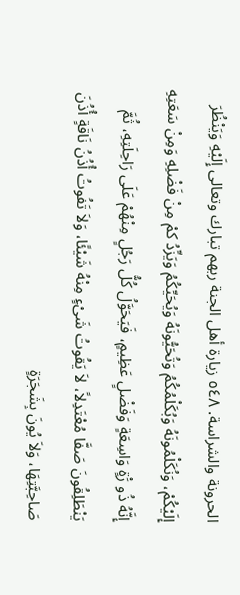الحرونة والشراسة. ٥٤٨ زيارة أهل الجنة ربهم تبارك وتعالى إِلَيْهِ وَيَنْظُرَ إِلَيْكُمْ، وَنُكَلْمُونَهُ وَبُكَلْمُكُمُ وَتُحَيُّونَهُ وَيُحَيِّكُمُ وَيَزِّدُ كمْ مِنْ فَضْلِهِ وَمِنْ سَعَتِهِ إِنَّهُ ذُو رَْةٍ وَاسِعَةٍ وَفَضْلٍ عَظِيمٍ، فَيَحَوَّلُ كُلُّ رَجُلٍ مِنْهُمْ عَلَى رَاحِلَتِهِ، ثُمَّ يَنْطَلِقُونَ صَفَّا مُعْتَدِلاً، لاَ يَقُوتُ شَىْءٍ مِنْهُ شَيْئًا، وَلاَ تَفُوتُ أُذُنُ نَاقَةٍ أُذُنَ صَاحِبَّتِهَا، وَلاَ يُونَ بِشَجَرَةٍ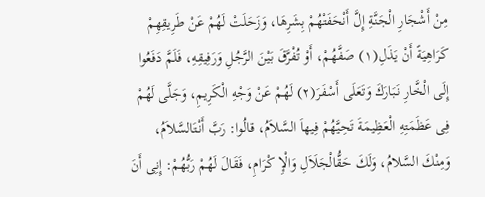مِنْ أَشْجَارِ الْجَنَّةِ إِلَّ أَنْحَفَتْهُمْ بِشَرِهَا، وَزَحَلَتْ لَهُمْ عَنْ طَرِيقِهِمْ كَرَاهِيَةً أَنْ يَذَلِ(١) صَفَّهُمْ، أَوْ تُفْرَّقَ بَيْنَ الرَّجُلِ وَرَفِيقِهِ، فَلَمَّ دَفَعُوا إِلَى الْخَّارِ نَبَارَكَ وَتَعَلَى أَسْفَرَ(٢) لَهُمْ عَنْ وَجْهِ الْكَرِيمِ، وَجَلَّى لَهُمْ فِى عَظَمَتِهِ الْعَظِيمَةَ تَحِيَّهُمْ فِيهاَ السَّلاَمُ، قالُوا: رَبَّ أَنْتَالسَّلاَمُ، وَمِنْكَ السَّلامُ، وَلَكَ حَقُّالْجَلَاَلِ وَالْإِ كْرَامِ، فَقَالَ لَهُمْ رَبُّهُمْ: إِنِى أَنَ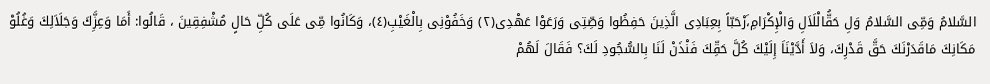السَّلامُ وَمِّى السَّلامُ وَلِ حَقُّالْلَاَلِ وَالْإِكْرَامِ،َرْحَبّاً بِعِبَادِى الَّذِينَ حَفِظُوا وَصِّتِى وَرَعَوْا عَهْدِى(٢) وَخَفُوْنِى بِالْغَيْبِ(٤)، وَكَانُوا مِّى عَلَى كُلِّ حَالٍ مُشْفِقِينَ ، قَالُوا: أَمَا وَعِزَِّكَ وَجَلَاَلِكَ وَغُلُوْ مَكَانِكَ مَاقَدَرْنَكَ حَقَّ قَدْرِكَ، وَلاَ أَدَّيْنَاَ إِلَيْكَ كُلَّ حَقِّكَ فَنْذَنْ لَنَا بِالسُّجُودِ لَكَ؟ فَقَالَ لَهُمْ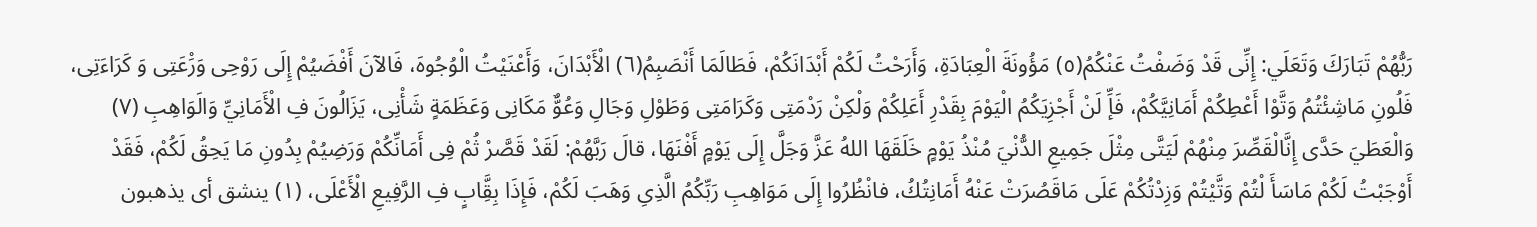رَبُّهُمْ تَبَارَكَ وَتَعَلَي: إِنِّى قَدْ وَضَفْتُ عَنْكُمُ(٥) مَؤُونَةَ الْعِبَادَةِ، وَأَرَحْتُ لَكُمْ أَبْدَانَكُمْ، فَطَالَمَا أَنْصَبِمُ(٦) الْأَبْدَانَ، وَأَعْنَيْتُ الْوُجُوهَ، فَالآنَ أَفْضَيُمْ إِلَى رَوْحِى وَرَْعَتِى وَ كَرَاءَتِى، فَلُونِ مَاشِئْتُمُ وَتَّوْا أَعْطِكُمْ أَمَانِيَّكُمْ، فَإِّ لَنْ أَجْزِيَكُمُ الْيَوْمَ بِقَدْرِ أَعَلِكُمْ وَلْكِنْ رَدْمَتِى وَكَرَامَتِى وَطَوْلِ وَجَالِ وَعُوٌّ مَكَانِى وَعَظَمَةٍ شَأْنِى، يَزَالُونَ فِ الْأَمَانِيِّ وَالَوَاهِبِ (٧) وَالْعَطَيَ حَدَّى إِنَّالْقَصِّرَ مِنْهُمْ لَيَتَّى مِثْلَ جَمِيعِ الدُّنْيَ مُنْذُ يَوْمٍ خَلَقَهَا اللهُ عَزَّ وَجَلَّ إِلَى يَوْمٍ أَفْنَهَا، قالَ رَبَّهُمْ: لَقَدْ قَصَّرْ ثُمْ فِى أَمَانِّكُمْ وَرَضِيُمْ بِدُونِ مَا يَحِقُ لَكُمْ، فَقَدْ أَوْجَبْتُ لَكُمْ مَاسَأَ لْتُمْ وَتَّيْتُمْ وَزِدْتُكُمْ عَلَى مَاقَصُرَتْ عَنْهُ أَمَانِتُكُ، فانْظُرُوا إِلَى مَوَاهِبِ رَبِّكُمُ الَّذِىِ وَهَبَ لَكُمْ، فَإِذَا بِقَِّابٍ فِ الرَّفِيعِ الْأَعْلَى، (١) ينشق أى يذهبون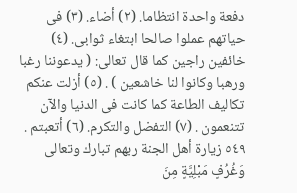دفعة واحدة انتظاما. (٢) أضاء. (٣) فى حياتهم عملوا صالحا ابتغاء ثوابى. (٤) خائفين راجين كما قال تعالى: ( يدعوننا رغبا ورهبا وكانوا لنا خاشعين ) . (٥) أزلت عنكم تكاليف الطاعة كما كانت فى الدنيا والآن تتنعمون . (٧) التفضل والتكرم. (٦) أتعبتم . ٥٤٩ زيارة أهل الجنة ربهم تبارك وتعالى وَغُرُفٍ مَبْلِيَّةٍ مِنَ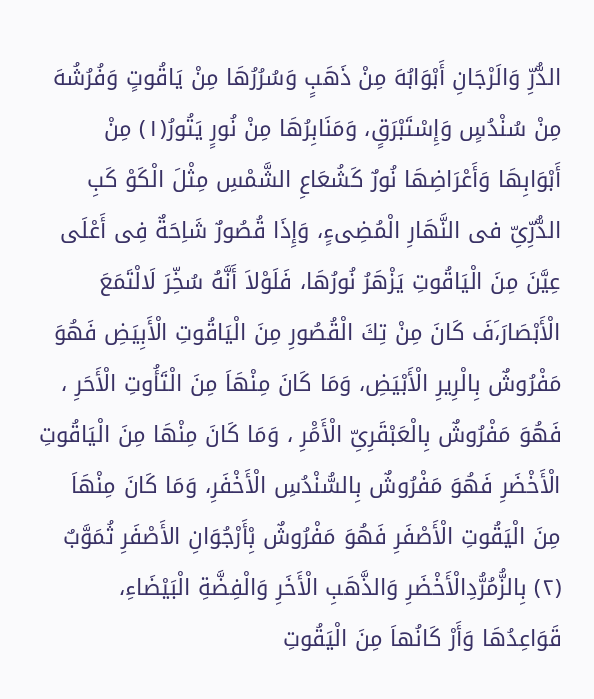الدُّرِّ وَالَرْجَانِ أَبْوَابُهَ مِنْ ذَهَبٍ وَسُرُرُهَا مِنْ يَاقُوتٍ وَفُرُشُهَ مِنْ سُنْدُسٍ وَإِسْتَبْرَقٍ، وَمَنَابِرُهَا مِنْ نُورٍ يَتُورُ(١) مِنْ أَبْوَابِهَا وَأَعْرَاضِهَا نُورٌ كَشُعَاعِ الشَّمْسِ مِثْلَ الْكَوْ كَبِ الدُّرِّىِّ فى النَّهَارِ الْمُضِىءٍ، وَإِذَا قُصُورٌ شَاِحَةٌ فِى أَعْلَى عِيَّنَ مِنَ الْيَاقُوتِ يَزْهَرُ نُورُهَا، فَلَوْلاَ أَنَّهُ سُخِّرَ لَالْتَمَعَ الْأَبْصَارَ،َفَ كَانَ مِنْ تِكَ الْقُصُورِ مِنَ الْيَاقُوتِ الْأَبِيَضِ فَهُوَ مَفْرُوشٌ بِالْرِيرِ الْأَبْيَضِ، وَمَا كَانَ مِنْهَاَ مِنَ الْتَأُوتِ الْأَحَرِ ، فَهُوَ مَفْرُوشٌ بِالْعَبْقَرِىِّ الْأَمَْرِ ، وَمَا كَانَ مِنْهَا مِنَ الْيَاقُوتِ الْأَخْضَرِ فَهُوَ مَفْرُوشٌ بِالسُّنْدُسِ الْأَخْفَرِ، وَمَا كَانَ مِنْهَاَ مِنَ الْيَقُوتِ الْأَصْفَرِ فَهُوَ مَفْرُوشٌ بِْأَرْجُوَانِ الأَصْفَرِ ثُمَوَّبٌ (٢) بِالزُّمُرُّدِالْأَخْضَرِ وَالذَّهَبِ الْأَخَرِ وَالْفِضَّةِ الْبَيْضَاءِ، قَوَاعِدُهَا وَأَرْ كَانُهاَ مِنَ الْيَقُوتِ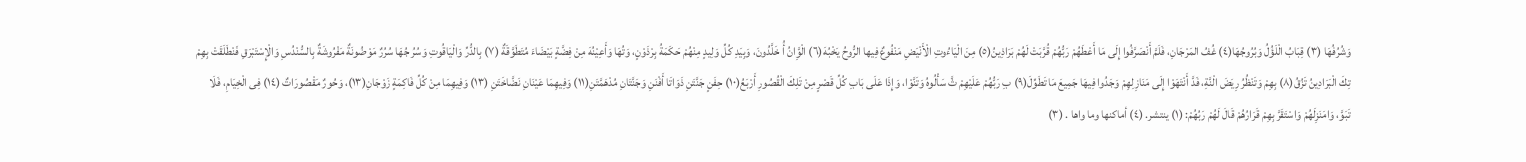وَشُرُفُهَا (٣) قِبَابُ الْلَؤُلُ وَبُرُوجُهَا(٤) غُفُ المَرْجَانِ، فَلَمَّ أَنْصَرَّفُوا إِلَى مَا أَعْطَهُمْ رَبُّهُمْ قُرَّبَتْ لَهُمْ بَرَاذِينُ(٥) مِنَ الْيَاءُوتِ الْأَنْيَضِ مَنْفُوعٌ فِيها الرُّوحُ يَخْبُهَ(٦) الْوَِّانُ أُ خَلَّدُونَ، وَبِيَدِ كُلِّ وَلِيدٍ مِنْهُمْ حَكَمَةُ بِرْذَوْنٍ، وَتُهَا وَأَعِيْنُهَ مِنْ فِضَّةٍ بَيْضَاءَ مُتَطَوَّقَةٌ (٧) بِالدُّرِّ وَالْيَاقُوتِ وَسُرُ جُهَا سُرُرٌ مَوْضُونَةٌ مَفْرُوشَةٌ بِالسُّنْدُسِ وَالْإِسْتَبْرَقِ فَنْطَلَقَتْ بِهِمْ تِكَ الْبَرَادِينُ تَزُقُ(٨) بِهِمْ وَتَنْظُرُ رِيَضَ الْنَّةِ، فَدَّ أَنْتَهَوْا إِلَى مَنَازِلِهِمْ وَجَدُوا فِيهَا جَمِيعَ مَا تَطَوِّلَ(٩) بِ رَبُّهُمْ عَلَيْهِمْ ثَّ سَأْلُوهُ وَتَنَّوْا، وَإِذَا عَلَى بَابِ كُلِّ قَصْرٍ مِنْ تَلِكَ الْقُصُورِ أَرْبَعُ(١٠) حِفَنٍ جَنَّتَنِ ذَوَاتَا أَفْنَنِ وَجَنَّتَانِ مُدْهَمَّتَنِ(١١) وَفِيهِمَا عَيْنَانِ نَضَّاخَتَنِ (١٣) وَفِيهِمَا مِنْ كُلِّ فَاكِمَةٍ زَوْجَانِ(١٣)، وَحُورٌ مَقْصُورَاتٌ (١٤) فِى الْخِيَامِ، فَلَا تَبَوَّ، وَامَنَزِلَهُمْ وَاسْتَقَرَّ بِهِمْ قَرَارُهُمْ قَالَ لَهُمْ رَبُهُمْ: (١) ينتشر. (٤) أماكنها وما واها . (٣)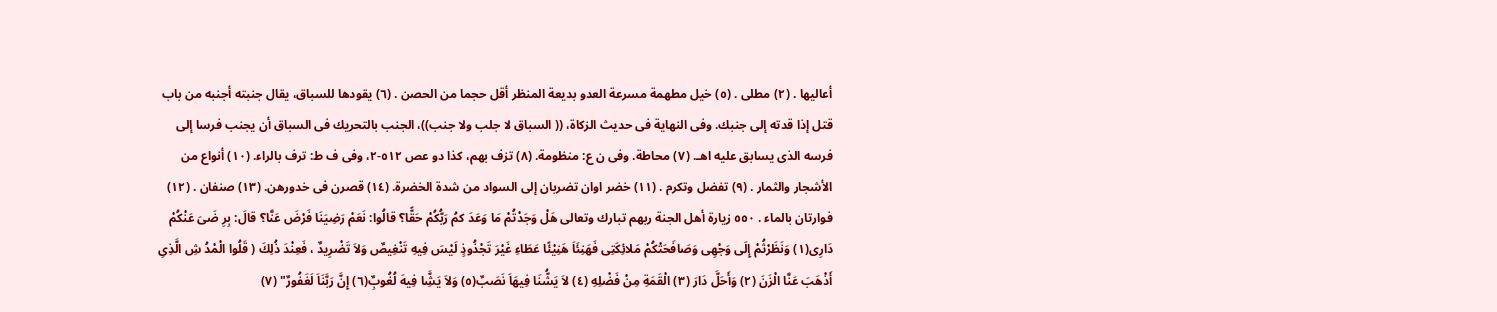أعاليها . (٢) مطلى . (٥) خيل مطهمة مسرعة العدو بديعة المنظر أقل حجما من الحصن . (٦) يقودها للسباق، يقال جنبته أجنبه من باب قتل إذا قدته إلى جنبك. وفى النهاية فى حديث الزكاة، (( السباق لا جلب ولا جنب))، الجنب بالتحريك فى السباق أن يجنب فرسا إلى فرسه الذى يسابق عليه اهـ. (٧) محاطة. وفى ن ع: منظومة. (٨) تزف بهم، كذا دو عص ٥١٢-٢، وفى ف ط: ترف بالراء. (١٠) أنواع من الأشجار والثمار . (٩) تفضل وتكرم . (١١) خضر اوان تضربان إلى السواد من شدة الخضرة. (١٤) قصرن فى خدورهن. (١٣) صنفان . (١٢) فوارتان بالماء . ٥٥٠ زيارة أهل الجنة ربهم تبارك وتعالى هَلْ وَجَدْتُمْ مَا وَعَدَ كمُ رَبُّكُمْ حَقًّا؟ قالُوا: نَعَمْ رَضِيَنَا فَرْضَ عَنَّا؟ قالَ: بِرِ ضَىَ عَنْكُمْ دَارِى(١) وَنَظَرْثُمْ إِلَى وَجْهِى وَصَافَحَتْكُمْ مَلائِكَتِى فَهَنِئَاَ هَنِيْئًا عَطَاءِ غَيْرَ تَجْذُوذٍ لَيْسَ فِيهِ تَنْغِيصٌ وَلاَ تَضْرِيدٌ ، فَعِنْدَ ذُلِكَ ( قَلُوا الْمْدُ شِ الَّذِىِ أَذْهَبَ عَنَّا الْزَنَ (٢) وَأَحَلَّ دَارَ (٣) الْقَمَةِ مِنْ فَضْلِهِ (٤) لاَ يَشُّنَا فِيهَاَ نَصَبٌ(٥) وَلاَ يَشَِّا فِيهَ لُغُوبٌِ(٦) إِنَّ رَبَّنَاَ لَغَفُورٌ" (٧)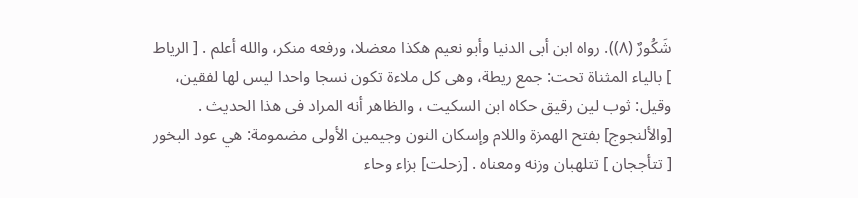شَكُورٌ (٨)). رواه ابن أبى الدنيا وأبو نعيم هكذا معضلا، ورفعه منكر، والله أعلم . [ الرياط ] بالياء المثناة تحت: جمع ريطة، وهى كل ملاءة تكون نسجا واحدا ليس لها لفقين، وقيل: ثوب لين رقيق حكاه ابن السكيت ، والظاهر أنه المراد فى هذا الحديث . [والألنجوج] بفتح الهمزة واللام وإسكان النون وجيمين الأولى مضمومة: هي عود البخور [ تتأججان ] تتلهبان وزنه ومعناه . [زحلت] بزاء وحاء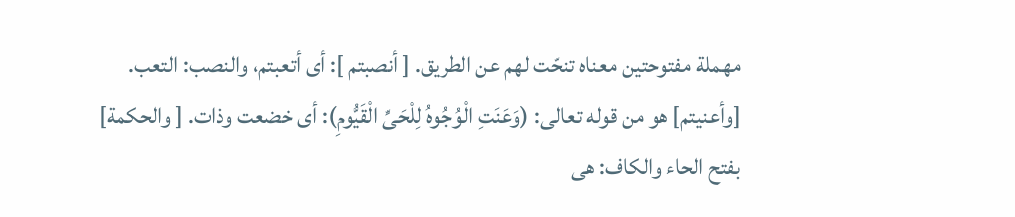مهملة مفتوحتين معناه تنحّت لهم عن الطريق. [ أنصبتم ]: أى أتعبتم، والنصب: التعب. [وأعنيتم] هو من قوله تعالى: (وَعَنَتِ الْوُجُوهُ لِلْحَىِّ الْقَيُّومِ): أى خضعت وذات. [ والحكمة] بفتح الحاء والكاف: هى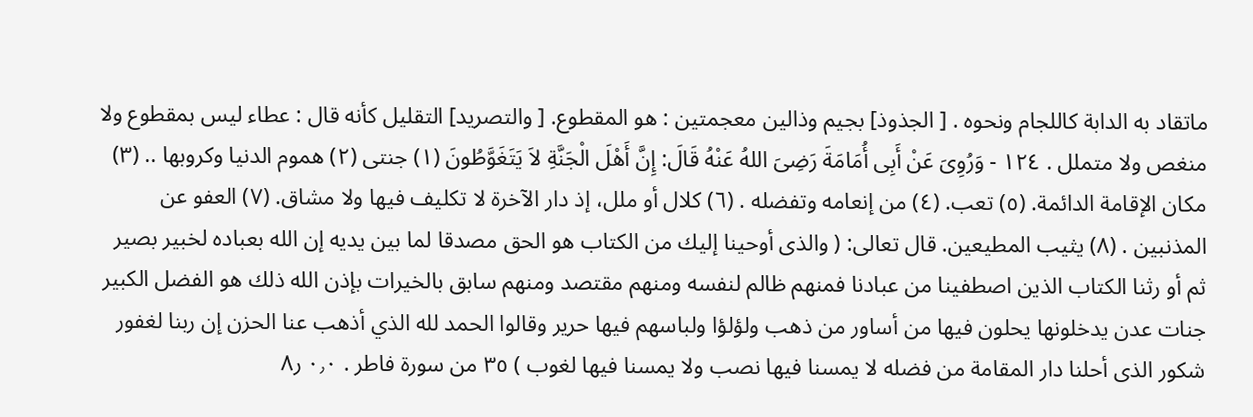ماتقاد به الدابة كاللجام ونحوه . [ الجذوذ] بجيم وذالين معجمتين : هو المقطوع. [ والتصريد] التقليل كأنه قال : عطاء ليس بمقطوع ولا منغص ولا متملل . ١٢٤ - وَرُوِىَ عَنْ أَبِى أُمَامَةَ رَضِىَ اللهُ عَنْهُ قَالَ: إِنَّ أَهْلَ الْجَنَّةِ لاَ يَتَغَوَّطُونَ (١) جنتى (٢) هموم الدنيا وكروبها .. (٣) مكان الإقامة الدائمة. (٥) تعب. (٤) من إنعامه وتفضله . (٦) كلال أو ملل، إذ دار الآخرة لا تكليف فيها ولا مشاق. (٧) العفو عن المذنبين . (٨) يثيب المطيعين. قال تعالى: ( والذى أوحينا إليك من الكتاب هو الحق مصدقا لما بين يديه إن الله بعباده لخبير بصير ثم أو رثنا الكتاب الذين اصطفينا من عبادنا فمنهم ظالم لنفسه ومنهم مقتصد ومنهم سابق بالخيرات بإذن الله ذلك هو الفضل الكبير جنات عدن يدخلونها يحلون فيها من أساور من ذهب ولؤلؤا ولباسهم فيها حرير وقالوا الحمد لله الذي أذهب عنا الحزن إن ربنا لغفور شكور الذى أحلنا دار المقامة من فضله لا يمسنا فيها نصب ولا يمسنا فيها لغوب ) ٣٥ من سورة فاطر . ٠٫٠ ر٨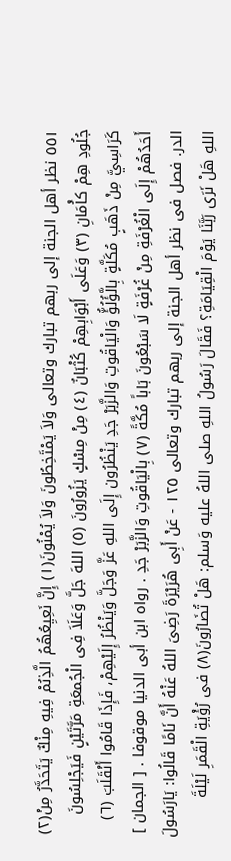٥٥١ نظر أهل الجنة إلى ربهم تبارك وتعالى وَلاَ يَمْتَخِطُونَ وَلاَ يُمْنُونَ(١) إِنَّ نَعِيِعُهُمُ الَّذِىُمْ فِيهِ مِنْكٌ يَتَحَدَّرُ مِنْ(٢) جُلُودِ هِمْ كاُْمَانِ (٣) وَعَلَى أَبْوَابِهِمْ كُثْبَانٌ (٤) مِنْ مِسْكٍ يَزُورُونَ (٥) اللهَ جَلَّ وَعَلَاَ فِى الْجُمعَةِ مَرَّتَيْنٍ فَيَجْلِسُونَ كَرَاسِيَّ مِنْ ذَهَبٍ مُكَلَّةٍ بِالَّؤُلُؤُّ وَالْيَاقُوتِ وَالزَّبَرْ جَدِ يَنْظُرُون إِلَى اللهِ عَزَّ وَجَلَّ وَيَنْظُرُ إِلَيْهِمْ، فَإِذَا قَامُوا أَنْقَلَبَ (٦) أَحَدُهُمْ إِلَى الْغُرْفَةِ مِنْ غُرْفَةٍ لَا سَبْعُونَ بَاباً مُكَّةً (٧) بِالْيَاقُوتِ وَالزَّبَرْ جَدِ . رواه ابن أبى الدنيا موقوفا . [ الجمان ] الدر. فصل فى نظر أهل الجنة إلى ربهم تبارك وتعالى ١٢٥ - عَنْ أَبِى هُرَيْرَةَ رَضِىَ اللهُ عَنْهُ أَنَّ نَامًا قَالُوا: يَارَسُولَ اللهِ هَلْ نَرَى رَبَّنَا يَوْمَ الْقِيَامَةِ؟ فَقَالَ رَسُولُ اللهِ صلى اللهُ عليه وَسلم: هَلْ تُضَارُونَ(٨) فى رُؤْيَةِ الْقَمَرِ لَيْلَةَ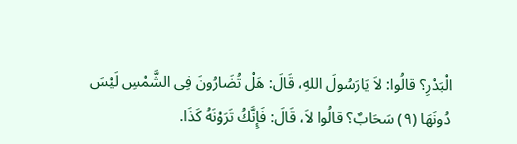الْبَدْرِ؟ قالُوا: لاَ يَارَسُولَ اللهِ، قَالَ: هَلْ تُضَارُونَ فِى الشَّمْسِ لَيْسَ دُونَهَا (٩) سَحَابٌ؟ قالُوا لاَ، قَالَ: فَإِنَّكُ تَرَوْنَهُ كَذَا.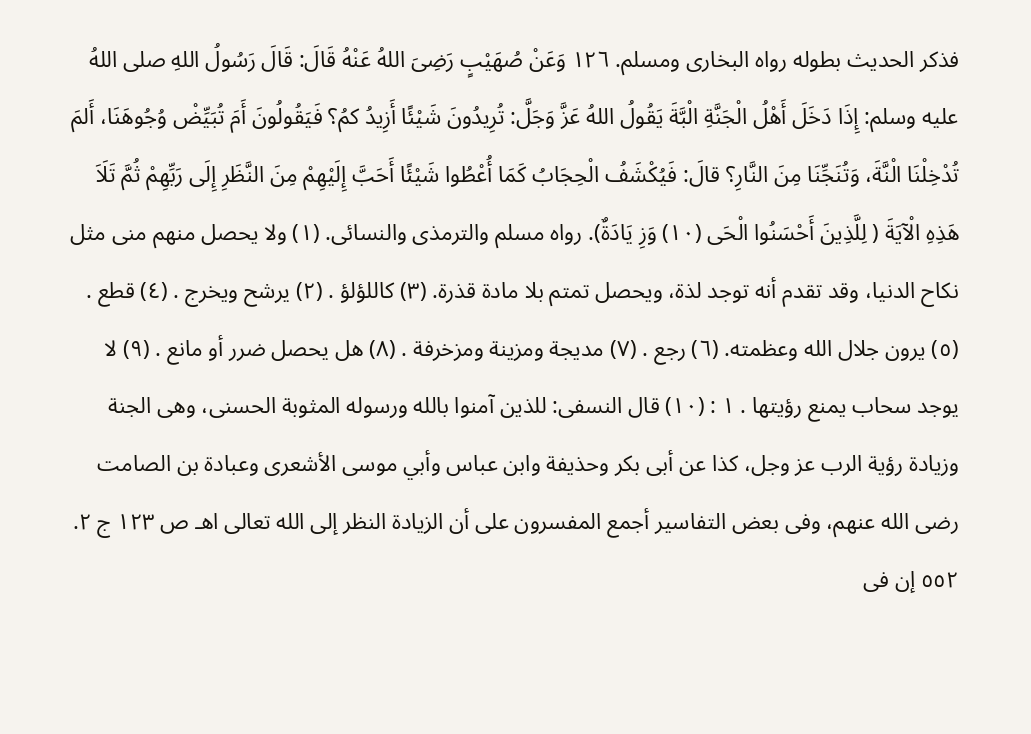فذكر الحديث بطوله رواه البخارى ومسلم. ١٢٦ وَعَنْ صُهَيْبٍ رَضِىَ اللهُ عَنْهُ قَالَ: قَالَ رَسُولُ اللهِ صلى اللهُ عليه وسلم: إِذَا دَخَلَ أَهْلُ الْجَنَّةِ الْبَّةَ يَقُولُ اللهُ عَزَّ وَجَلَّ: تُرِيدُونَ شَيْئًا أَزِيدُ كمُ؟ فَيَقُولُونَ أَمَ تُبَيِّضْ وُجُوهَنَا، أَلمَ تُدْخِلْنَا الْنَّةَ، وَتُنَجِّنَا مِنَ النَّارِ؟ قالَ: فَيُكْشَفُ الْحِجَابُ كَمَا أُعْطُوا شَيْئًا أَحَبَّ إِلَيْهِمْ مِنَ النَّظَرِ إِلَى رَبِّهِمْ ثُمَّ تَلَاَ هَذِهِ الْآيَةَ ( لِلَّذِينَ أَحْسَنُوا الْحَى (١٠) وَزِ يَادَةٌ). رواه مسلم والترمذى والنسائى. (١) ولا يحصل منهم منى مثل نكاح الدنيا، وقد تقدم أنه توجد لذة، ويحصل تمتم بلا مادة قذرة. (٣) كاللؤلؤ . (٢) يرشح ويخرج . (٤) قطع . (٥) يرون جلال الله وعظمته. (٦) رجع . (٧) مديجة ومزينة ومزخرفة . (٨) هل يحصل ضرر أو مانع . (٩) لا يوجد سحاب يمنع رؤيتها . ١ : (١٠) قال النسفى: للذين آمنوا بالله ورسوله المثوبة الحسنى، وهى الجنة وزيادة رؤية الرب عز وجل، كذا عن أبى بكر وحذيفة وابن عباس وأبي موسى الأشعرى وعبادة بن الصامت رضى الله عنهم، وفى بعض التفاسير أجمع المفسرون على أن الزيادة النظر إلى الله تعالى اهـ ص ١٢٣ ج ٢. ٥٥٢ إن فى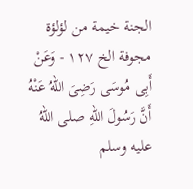الجنة خيمة من لؤلؤة مجوفة الخ ١٢٧ - وَعَنْ أَبِى مُوسَى رَضِىَ اللهُ عَنْهُ أَنَّ رَسُولَ اللهِ صلى اللهُ عليه وسلم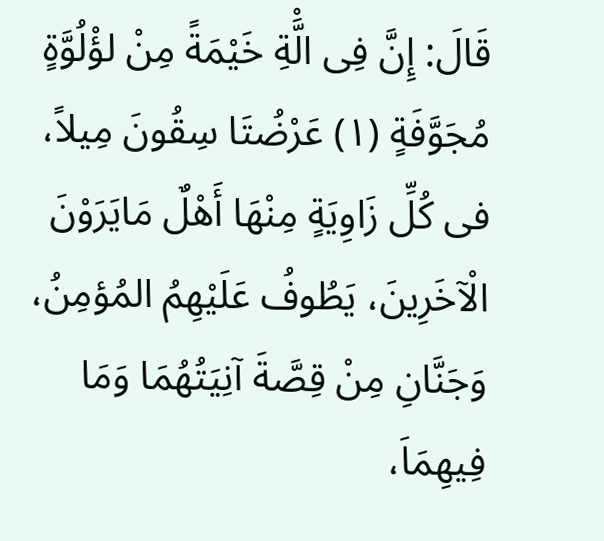قَالَ: إِنَّ فِى الَّْةِ خَيْمَةً مِنْ لؤْلُوَّةٍ مُجَوَّفَةٍ (١) عَرْضُتَا سِقُونَ مِيلاً، فى كُلِّ زَاوِيَةٍ مِنْهَا أَهْلٌ مَايَرَوْنَ الْآخَرِينَ، يَطُوفُ عَلَيْهِمُ المُؤمِنُ، وَجَنَّانِ مِنْ قِصَّةَ آنِيَتُهُمَا وَمَا فِيهِمَاَ،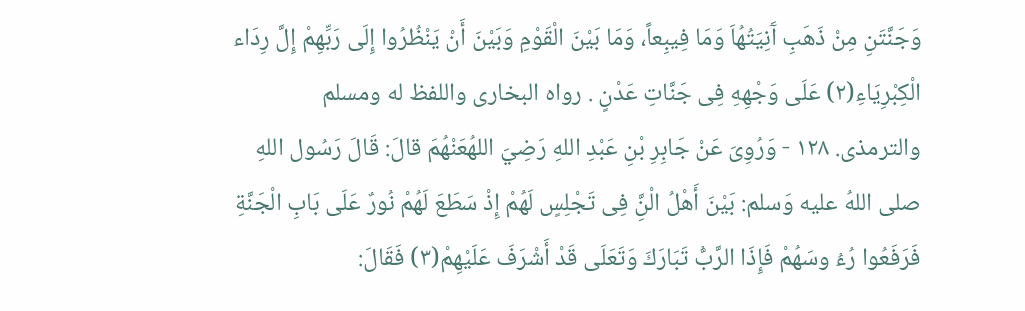وَجَنَّتَنِ مِنْ ذَهَبِ آَنِيَتُهُاَ وَمَا فِيبِعاً، وَمَا بَيْنَ الْقَوْمِ وَبَيْنَ أَنْ يَنْظُرُوا إِلَى رَبِّهِمْ إِلَّ رِدَاء الْكِبْرِيَاءِ(٢) عَلَى وَجْهِهِ فِى جَنَّاتِ عَدْنٍ . رواه البخارى واللفظ له ومسلم والترمذى. ١٢٨ - وَرُوِىَ عَنْ جَابِرِ بْنِ عَبْدِ اللهِ رَضِيَ اللهُعَنْهُمَ قالَ: قَالَ رَسُول اللهِ صلى اللهُ عليه وَسلم: بَيْنَ أَهْلُ الْنَِّ فِى تَجْلِسٍ لَهُمْ إِذْ سَطَعَ لَهُمْ نُورٌ عَلَى بَابِ الْجَنَّةِ فَرَفَعُوا رُءُ وسَهُمْ فَإِذَا الرَّبُّ تَبَارَكَ وَتَعَلَى قَدْ أَشْرَفَ عَلَيْهِمْ(٣) فَقَالَ: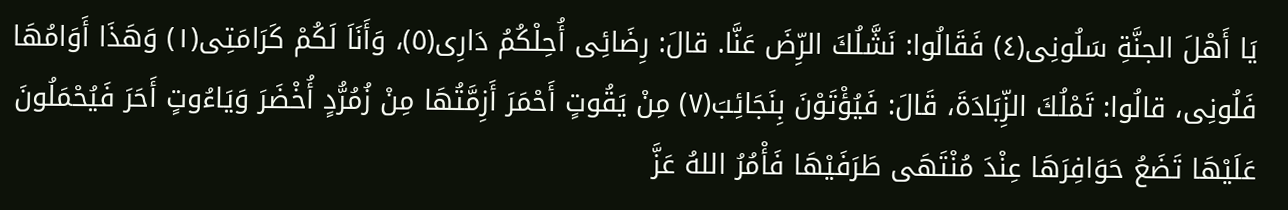يَا أَهْلَ الجنَّةِ سَلُونِى(٤) فَقَالُوا: نَشَّلُكَ الرِّضَ عَنَّا. قالَ: رِضَائِى أُحِلْكُمُ دَارِى(٥)، وَأَنَاَ لَكُمْ كَرَامَتِى(١) وَهَذَا أَوَامُهَا فَلُونِى، قالُوا: تَمْلُكَ الزِّبَادَةَ، قَالَ: فَيُؤْتَوْنَ بِنَجَائِبَ(٧) مِنْ يَقُوتٍ أَحْمَرَ أَزِمَّتُهَا مِنْ زُمُرُّدٍ أُخْضَرَ وَيَاءُوتٍ أَحَرَ فَيُحْمَلُونَ عَلَيْهَا تَضَعُ حَوَافِرَهَا عِنْدَ مُنْتَهَى طَرَفَيْهَا فَأْمُرُ اللهُ عَزَّ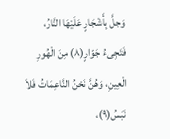وَجلَّ بِأَشْجَارٍ عَلَيْهَا النَّارُ، فَتَجِىءُ جَوّارٍ(٨) مِنَ الْهُورِ الْعِينِ، وَهُنَّ نَحْنُ النَّاعِمَاتُ فَلاَ نَبَسُ(٩)،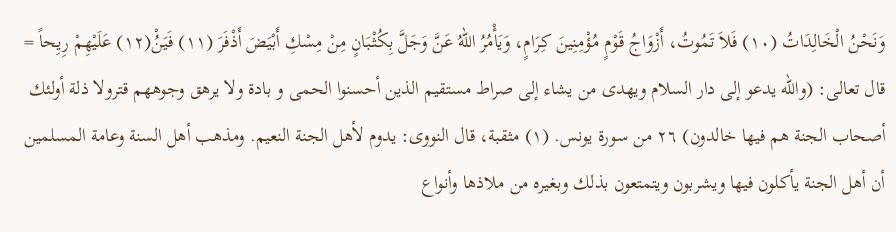وَنَحْنُ الْخَالِدَاتُ (١٠) فَلاَ تَمُوتُ، أَزْوَاجُ قَوْمٍ مُؤْمِنِينَ كِرَامٍ، وَيَأْمُرُ اللهُ عَنَّ وَجَلَّ بِكُثْبَانٍ مِنْ مِسْكِ أَبْيَضَ أَذْفَرَ (١١) فَيَنُْ(١٢) عَلَيْهِمْ رِيِحاً = قال تعالى: (والله يدعو إلى دار السلام ويهدى من يشاء إلى صراط مستقيم الذين أحسنوا الحمى و بادة ولا يرهق وجوههم قترولا ذلة أولئك أصحاب الجنة هم فيها خالدون) ٢٦ من سورة يونس. (١) مثقبة، قال النووى: يدوم لأهل الجنة النعيم. ومذهب أهل السنة وعامة المسلمين أن أهل الجنة يأكلون فيها ويشربون ويتمتعون بذلك وبغيره من ملاذها وأنواع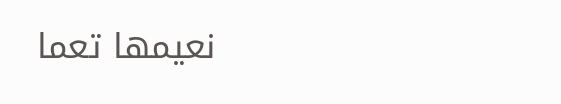نعيمها تعما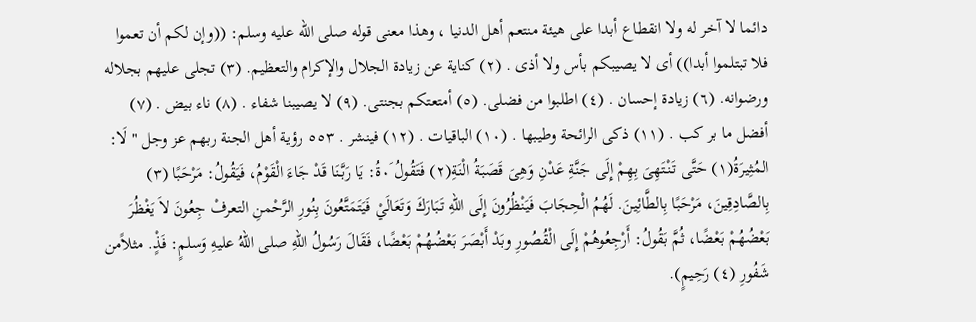دائما لا آخر له ولا انقطاع أبدا على هيئة منتعم أهل الدنيا ، وهذا معنى قوله صلى الله عليه وسلم: ((وإن لكم أن تعموا فلا تبتلموا أبدا)) أى لا يصيبكم بأس ولا أذى . (٢) كناية عن زيادة الجلال والإكرام والتعظيم. (٣) تجلى عليهم بجلاله ورضوانه. (٦) زيادة إحسان . (٤) اطلبوا من فضلى. (٥) أمتعتكم بجنتى. (٩) لا يصيبنا شفاء . (٨) ناء بيض . (٧) أفضل ما بر كب . (١١) ذكى الرائحة وطيبها . (١٠) الباقيات . (١٢) فينشر . ٥٥٣ رؤية أهل الجنة ربهم عز وجل " لَا: المُثِيرَةُ(١) حَتَّى تَنْتَهِىَ بِهِمْ إِلَى جَنَّةِ عَدْنِ وَهِىَ قَصَبَةُ الْنَةِ(٢) فَتَقُولُ ٠َةُ: يَا رَبَّنَا قَدْ جَاءَ الْقَوْمُ، فَيَقُولُ: مَرْحَبًا (٣) بِالصَّادِقِينَ، مَرْحَبًا بِالطَّائِينَ. لَهُمُ الْحِجَابَ فَيَنْظُرُونَ إِلَى اللهِ تَبَارَكَ وَتَعَالَيْ فَيَتَمَتَّعُونَ بِنُورِ الرَّحْمنِ التعرفْ جِعُونَ لاَ يَغْظُرَ بَعْضُهُمْ بَعْضًا، ثُمَّ بَقُولُ: أَرْجِعُوهُمْ إِلَى الْقُصُورِ وبَدْ أَبْصَرَ بَعْضُهُمْ بَعْضًا، فَقَالَ رَسُولُ اللهِ صلى اللهُ عليهِ وَسلمٍ: فَذٍْ. مثلاًمن شَفُورِ (٤) رَحِيمٍ).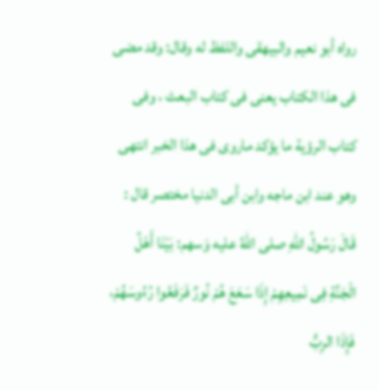رواه أبو نعيم والبيهقى واللفظ له وقال: وقد مضى فى هذا الكتاب يعنى فى كتاب البعث ، وفى كتاب الرؤية ما يؤكد ماروى فى هذا الخبر انتهى وهو عند ابن ماجه وابن أبى الدنيا مختصر قال : قَالَ رَسُولُ اللهِ صلى اللهُ عليه وَسهم: بَيْنَا أَهْلُ الْجَنَّةِ فِى نَمِيعِهِمْ إِذَا سَعَعَ هُمْ نُورٌ فَرَفَعُوا رُءُوسَهُمْ، فَإِذَا الرِبُّ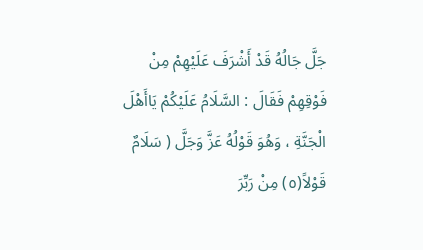جَلَّ جَالُهُ قَدْ أَشْرَفَ عَلَيْهِمْ مِنْ فَوْقِهِمْ فَقَالَ : السَّلَامُ عَلَيْكُمْ يَاأَهْلَ الْجَنَّةِ ، وَهُوَ قَوْلُهُ عَزَّ وَجَلَّ ( سَلَامٌ قَوْلاً(٥) مِنْ رَبِّرَ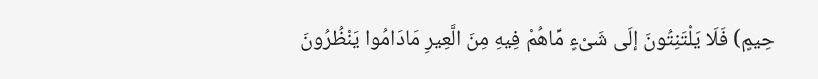حِيمٍ) فَلَا يَلْتَنِتُونَ إلَى شَىْءٍ مِّاهُمْ فِيهِ مِنَ الَّعِيرِ مَادَامُوا يَنْظُرُونَ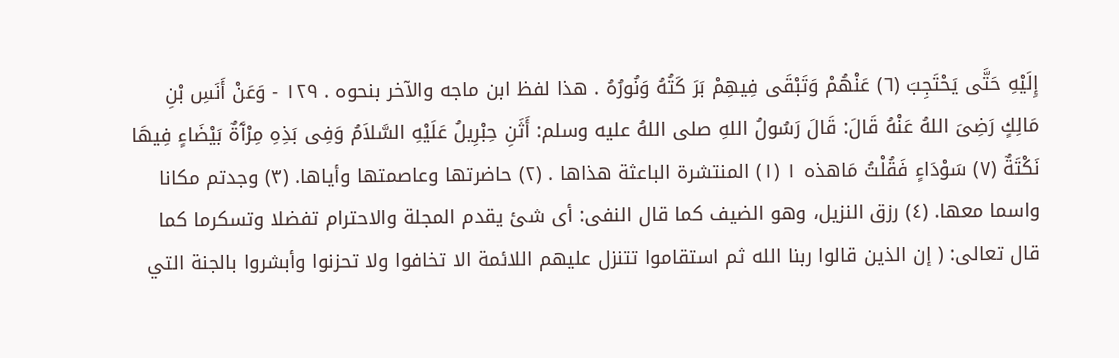إِلَيْهِ حَتَّى يَحْتَجِبَ (٦) عَنْهُمْ وَتَبْقَى فِيهِمْ بَرَ كَتُهُ وَنُورُهُ . هذا لفظ ابن ماجه والآخر بنحوه . ١٢٩ - وَعَنْ أَنَسِ بْنِ مَالِكٍ رَضِىَ اللهُ عَنْهُ قَالَ: قَالَ رَسُولُ اللهِ صلى اللهُ عليه وسلم: أَثَنِ حِبْرِيلُ عَلَيْهِ السَّلاَمُ وَفِى بَذِهِ مِرْآَةٌ بَيْضَاءٍ فِيهَا نَكْتَةٌ (٧) سَوْدَاءٍ فَقُلْتُ مَاهذه ١ (١) المنتشرة الباعثة هذاها . (٢) حاضرتها وعاصمتها وأياها. (٣) وجدتم مكانا واسما معها. (٤) رزق النزيل، وهو الضيف كما قال النفى: أى شئ يقدم المجلة والاحترام تفضلا وتسكرما كما قال تعالى: ( إن الذين قالوا ربنا الله ثم استقاموا تتنزل عليهم اللائمة الا تخافوا ولا تحزنوا وأبشروا بالجنة التي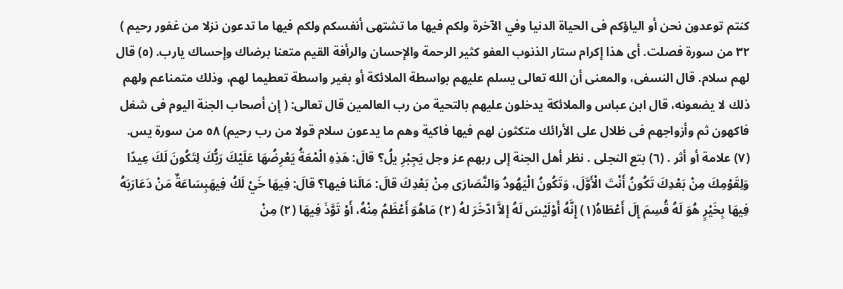كنتم توعدون نحن أو الياؤكم فى الحياة الدنيا وفي الآخرة ولكم فيها ما تشتهى أنفسكم ولكم فيها ما تدعون نزلا من غفور رحيم ) ٣٢ من سورة فصلت. أى هذا إكرام ستار الذنوب العفو كثير الرحمة والإحسان والرأفة القيم متعنا برضاك وإحساك يارب. (٥) قال لهم سلام. قال النسفى، والمعنى أن الله تعالى يسلم عليهم بواسطة الملائكة أو بغير واسطة تعطيما لهم، وذلك متمناعم ولهم ذلك لا يضعونه، قال ابن عباس والملائكة يدخلون عليهم بالتحية من رب العالمين قال تعالى: ( إن أصحاب الجنة اليوم فى شغل فاكهون ثم وأزواجهم فى ظلال على الأرائك متكثون لهم فيها فاكية وهم ما يدعون سلام قولا من رب رحيم) ٥٨ من سورة يس. (٧) علامة أو أثر . (٦) بتع النجلى . نظر أهل الجنة إلى ربهم عز وجل يَجِبْرِ يلُ؟ قالَ: هَذِهِ الْمْعَةُ يَعْرِضُهَا عَلَيْكَ رَبُّكَ لِتَكُونَ لَكَ عِيدًا وَلِقَوْمِكَ مِنْ بَعْدِكَ تَكُونُ أَنْتَ الْأَوَّلَ، وَتَكُونُ الْيَهُودُ وَالنَّصَارَى مِنْ بَعْدِكَ قالَ: مَالَنا فيها؟ قالَ: فِيهَا خَيْ لَكُ فِيهَبِسَاعَةٌ مَنْ دَعَارَبَهُ فِيهَا بِخَيْرٍ هُوَ لَهُ قُسِمَ إِلَ أَعْطَاهُ(١) إِنَّهُ أَوْلَيْسَ لَهُ إلاَّ ادّخَرَ لهُ (٢) مَاهُوَ أَعْظَمُ مِنْهُ، أَوْ تَوَّذَ فِيهَا (٢) مِنْ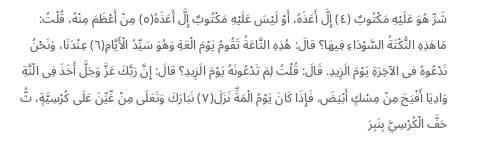شَرِّ هُوَ عَلَيْهِ مَكْتُوبٌ (٤) إِلَّ أَعَذَهُ، أَوْ لَيْسَ عَلَيْهِ مَكْتُوبٌ إِلَّ أَعَذَهُ(٥) مِنْ أَعْظَمَ مِنْهُ، قُلْتُ: مَاهَذِهِ النُّكْتَةُ السَّوْدَاءِ فِيهَا؟ قالَ: هُذِهِ التَّاعَةُ تَقُومُ يَوْمَ الْعَةِ وَهُوَ سَيِّدُ الْأَيَّامِ(٦) عِنْدَنَا، وَنَحْنُ نَدْعُوهُ فى الآخِرَةِ يَوْمَ الَزِيدِ. قَالَ: قُلْتُ لِمَ تَدْعُونَهُ يَوْمَ الَزِيدِ؟ قالَ: إِنَّ رَبَّكَ عَزَّ وَجَلَّ أَخَذَ فِى الْنَّةِ وَادِيَا أَفْيَحَ مِنْ مِسْكٍ أَبْيَضَ، فَإِذَا كَانَ يَوْمُ الْمَةِّ نَزَلَ(٧) نَبَارَكَ وَتَعَلَى مِنْ عِّيِّنَ عَلَى كُرْسِيَّةٍ، ثُّ حَفَّ الْكُرْسِيَّ بِنَبِرَ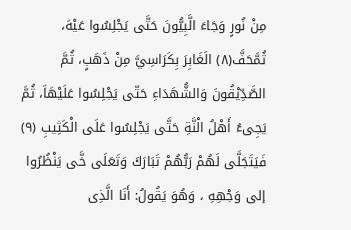مِنْ نُورٍ وَجَاءَ الَّبِيُّونَ حَتَّى يَجْلِسُوا عَيْهَ، ثُمَّحَفَّ(٨) الَغَابِرَ بِكَرَاسِيَّ مِنْ ذَهَبٍ، ثُمَّ الصَّدِّيْقُونَ وَالشُّهَدَاءِ حَتّى يَجْلِسُوا عَلَيْهَاَ، ثُمَّ يَجِىءُ أَهْلُ الْنَّةِ حَتَّى يَجْلِسُوا عَلَى الْكَثِيبِ (٩) فَيَتَجَلَّى لَهُمْ رَبُّهُمْ تَبَارَكَ وَتَعَلَى خَّى يَنْظُرُوا إلى وَجْهِهِ ، وَهُوَ يَقُولُ: أَنَا الَّذِى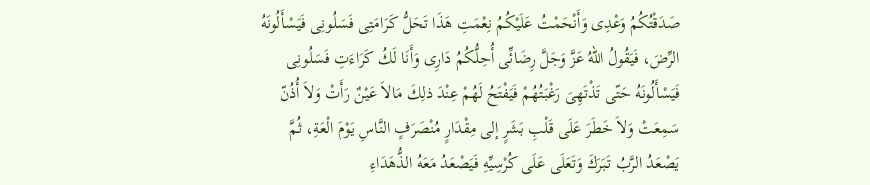صَدَقْتُكُمُ وَعْدِى وَأَنْحَمْتُ عَلَيْكُمُ نِعْمَتِ هَذَا تَحَلُّ كَرَامَتِى فَسَلُونِى فَيَسْأَلُونَهُ الرِّضَ، فَيَقُولُ اللهُ عَزَّ وَجَلَّ رِضَائِّى أُحِلُّكُمُ دَارِى وَأَنَا لَكُ كَرَاءَتِ فَسَلُونِى فَيَسْأَلُونَهُ حَتّى تَذْتَهِىَ رَغْبَتُهُمْ فَيَفْتَحُ لَهُمْ عِنْدَ ذلِكَ مَالاَ عَيْنٌ رَأَتْ وَلاَ أُذُنّ سَمِعَتْ وَلاَ خَطَرَ عَلَى قَلْبِ بَشَرٍ إلى مِقْدَارٍ مُنْصَرَفٍ النَّاسِ يَوْمَ الْعَةِ، ثُمَّ يَصْعَدُ الرَّبُ تَبَرَكَ وَتَعَلَى عَلَى كُرْسِيِّهِ فَيَصْعَدُ مَعَهُ الذُّهَدَاءِ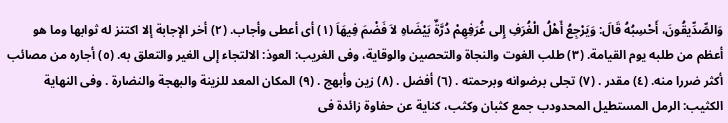وَالصِّدِّيقُونَ، أَحْسِبُهُ قَالَ: وَيَرْجِعُ أَهْلُ الْغُرَفِ إِلى غُرَفِهِمْ دُرَّةٌ بَيْضَاهِ لاَ فَضْمَ فِيهَاَ (١) أى أعطى وأجاب. (٢) أخر الإجابة إلا اكتنز له ثوابها وما هو أعظم من طلبه يوم القيامة. (٣) طلب الغوت والنجاة والتحصين والوقاية، وفى الغريب: العوذ: الالتجاء إلى الغير والتعلق به. (٥) أجاره من مصائب أكثر ضررا منه. (٤) مقدر . (٧) تجلى برضوانه وبرحمته . (٦) أفضل . (٨) زين وأبهج . (٩) المكان المعد للزينة والبهجة والنضارة . وفى النهاية الكثيب: الرمل المستطيل المحدودب جمع كثبان وكثب، كناية عن حفاوة زائدة فى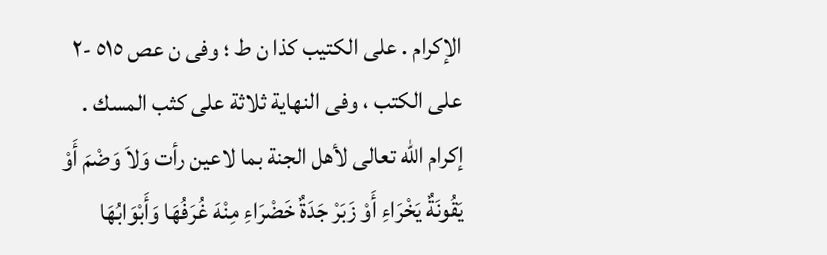الإكرام . على الكتيب کذا ن ط ؛ وفی ن عص ٥١٥ -٢ على الكتب ، وفى النهاية ثلاثة على كثب المسك . إكرام الله تعالى لأهل الجنة بما لاعين رأت وَلاَ وَضْمَ أَوْ يَقُونَةٌ يَخْرَاءِ أَوْ زَبَرْ جَدَةٌ خَضْرَاءِ مِنْهَ غُرَفُهَا وَأَبْوَابُهَا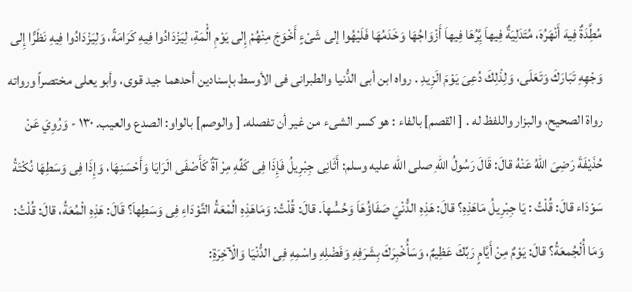مُطَِّدَةٌ فِيهَ أَنْهَرُهَ، مُتَدَلِيَةٌ فِيهاَ يَِّرُهَا فِيهاَ أَزْوَاجُهَا وَخَدَمُهَا فَلَيْهُوا إلى شَىْءٍ أَخْوَجَ مِنْهُمْ إِلى يَوْمِ الُْمَةِ، لِيَزْدَادُوا فِيهِ كَرَامَةً، وَلِيَزْدَادُوا فِيهِ نَظَرًّا إِلى وَجْهِهِ تَبَارَكَ وَتَعَلَى، وَلِذْلِكَ دُعِىَ يَوْمَ الَزِيدِ . رواه ابن أبى الدُّنيا والطبرانى فى الأوسط بإسنادين أحدهما جيد قوى، وأبو يعلى مختصراً ورواته رواة الصحيح، والبزار واللفظ له . [ القصم] بالفاء : هو كسر الشىء من غير أن تفصله. [ والوصم] بالواو: الصدع والعيب. ١٣٠ - وَرُوِيَ عَنْ حُذَيْفَةَ رَضِىَ اللهُ عَنْهُ قالَ: قَالَ رَسُولُ اللهِ صلى الله عليه وسلم: أَثَانِى جِبْرِيلُ فَإِذَا فِى كَفِّهِ مِرْ آةٌ كَأَصْفَى الَرَايَا وَأَحْسَنِهَا، وَإِذَا فِى وَسَطِهَا نُكْتَةُ سَوْدَاء قالَ: قُلْتُ : يَا جِبْرِيلُ مَاهَذِهِ؟ قالَ: هَذِهِ الدُّنْيَ صَفَاؤُهَاَ وَحُسُْهاَ. قالَ: قُلْتُ: وَمَاهَذِهِ الُمْعَةُ التَّوْدَاءِ فِى وَسَطِهاَ؟ قَالَ: هَذِهِ الْمُعَةُ، قالَ: قُلْتُ: وَمَا أُلْجُمعَةُ؟ قالَ: يَوْمٌ مِنْ أَيَّامٍ رَبِّكَ عَظِيمٌ، وَسَأُخْبِرَكَ بِشَرَفِهِ وَفَضْلِهِ واسْمِهِ فِى الدُّنْيَا وَالْآخِرَةِ: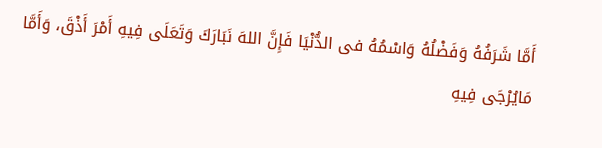أَمَّا شَرَفُهُ وَفَضْلُهُ وَاسْمُهُ فى الدُّنْيَا فَإِنَّ اللهَ نَبَارَكَ وَتَعَلَى فِيهِ أَمْرَ أَذْقَ، وَأَمَّا مَايُرْجَى فِيهِ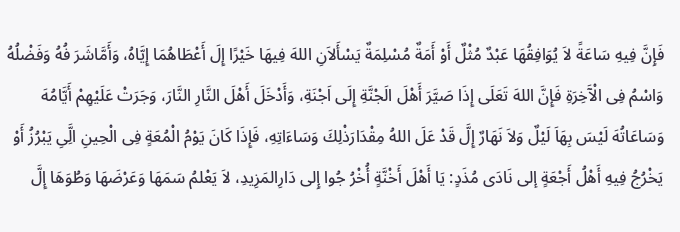فَإِنَّ فِيهِ سَاعَةً لاَ يُوَافِقُهَا عَبْدٌ مُثْلٌ أَوْ أَمَةٌ مُسْلِمَةٌ يَسْأَلاَنِ اللهَ فِيهَا خَيْرًا إِلَ أَعْطَاهُمَا إِيَّاهُ، وَأَمَّاشَرَ فُهُ وَفَضْلُهُ وَاسْمُ فِى الْآَخِرَةِ فَإِنَّ اللهَ تَعَلَى إِذَا صَيَّرَ أَهْلَ الَجْنَّةِ إِلَى اَجْنَةِ، وَأَدْخَلَ أَهْلَ النَّارِ النَّارَ، وَجَرَتْ عَلَيْهِمْ أَيَّامُهَ وَسَاعَاتُهَ لَيْسَ بِهَاَ لَيْلٌ وَلاَ نَهَارٌ إِلَّ قَدْ عَلَ اللهُ مِقْدَارَذْلِكَ وَسَاءَاتِهِ، فَإِذَا كَانَ يَوْمُ الْمُعَةٍ فِى الْحِينِ الَِّىِ يَبْرُزُ أَوْ يَخْرُجُ فِيهِ أَهْلُ أَجْعَةٍ إلى نَادَى مُذَدٍ: يَا أَهْلَ أَخْنَّةٍ أُخْرُ جُوا إِلى دَارِالمَزِيدِ، لاَ يَعْلمُ سَمَهَا وَعَرْضَهَا وَطُوَهَا إِلَّ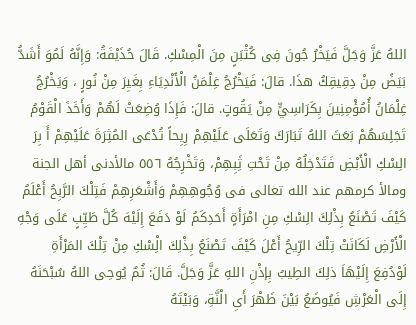اللهُ عَزَّ وَجَلَّ فَيَخْرُ جُونَ فِى كُثْبَنٍ مِنَ الْمِسْكِ. قَالَ حُذَيْفَةُ: وَإِنَّهُ لَمُوَ أَشَدُّ بَيَضً مِنْ دِقِيقِكُ هذَا. قالَ: فَيَخْرُجُ غِلْمَنُ الْأَنْدِيَاءِ بِغَيِرَ مِنْ نُورٍ ، وَيَخْرُجُ غِلْمَانُ أُمُؤْمِنِينَ بِكَرَاسِيٍّ مِنْ يَقُوتٍ. قالَ: فَإِذَا وُضِعَتْ لَهُمْ وَأَخَذَ الْقَوْمُ تَجَلِسَهُمْ بَعَثَ اللهُ تَبَارَكَ وَتَعَلَى عَلَيْهِمْ رِيِحاً تُدْعَى المُثِرَةَ عَلَيْهِمْ أَ بِرَ الِسْكِ الْأَبْضِ فَتَدْخِلُهُ مِنْ تَحْتِ ثَِبِهِمْ، وَتَخْرِجُهُ ٥٥٦ مالأدنى أهل الجنة ومالأ كرمهم عند الله تعالى فى وُجُوهِهِمْ وَأَشْعَرِهِمْ فَتِلْكَ الرَّبِحُ أَعْلَمُ كَيْفَ تَصْنَعُ بِذْلِكَ الِسْكِ مِنِ امْرَأَةٍ أَحَدِكَمُ لَوْ دَفَعَ إِلَيْهَ كُلَّ طَيِّبٍ عَلَى وَجْهِ الْأَرْضِ لَكَانَتْ تِلْكَ الرِّيحُ أَعْلَ كَيْفَ تَصْنَعُ بِذْلِكَ الِْسْكِ مِنْ تِلْكَ المَرْأَةِ لَوْدُفِعَ إِلَيْهَاَ ذلِكَ الطِيبُ بِإذْنِ اللهِ عَزَّ وَجَلَّ. قَالَ: ثُمٌ يُوحِى اللهُ سُبْحَنَهُ إِلَى الْعَرْشِ فَيُوضَعُ بَيْنَ ظَهْرَ أَىِ الْنَّةِ، وَبَيْتَهُ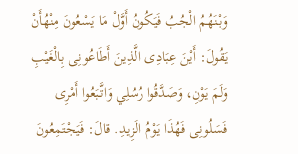وَبْنَهُمُ الْجُبُ فَيَكُونُ أَوَّلْ مَا يَسْعُونَ مِنْهُأَنْ يَقُولَ: أَيْنَ عِبَادِى الَّذِينَ أَطَاعُونِى بِالْغَيْبِ وَلَمَ يَوْنِ، وَصَدَّقُوا رُسُلِي وَاتَّبَعُوا أَمْرِى فَسَلُونِى فَهُذَا يَوْمُ الَزِيدِ. قالَ: فَيَجْتَمِعُونَ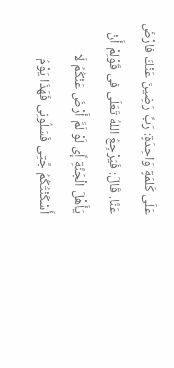عَلَى كَلمَةٍ وَاحِدَةٍ: رَبِّ رَضِينَ عَنْكَ فارْضَ عَنَّا. قَالَ: فَيَرْجِعُ اللهُ تَعَلَى فى قَوْلِمْ أَنْ يَأَهْلَ الْجَنَّةِ إِّى لَوْ لَمَّ أَرْضَ عَنْكُمُ لَا أَسْكَنْتُكُمُ جَّتِى فَسَلُونِى فَهَذَا يَوْمُ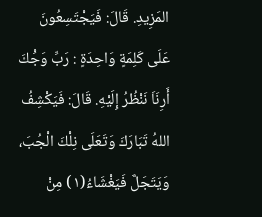المَزِيدِ. قَالَ: فَيَجْتَسِعُونَ عَلَى كَلِمَةٍ وَاحِدَةٍ : رَبِّ وَجَْكَ أَرِنَاَ نَنْظُرُ إِلَيْهِ. قَالَ: فَيَكْشِفُ اللهُ تَبَارَكَ وَتَعَلَى نِلْكَ الْجُبَ، وَيَتَجَلَّ فَيَغْشَاءُ(١) مِنْ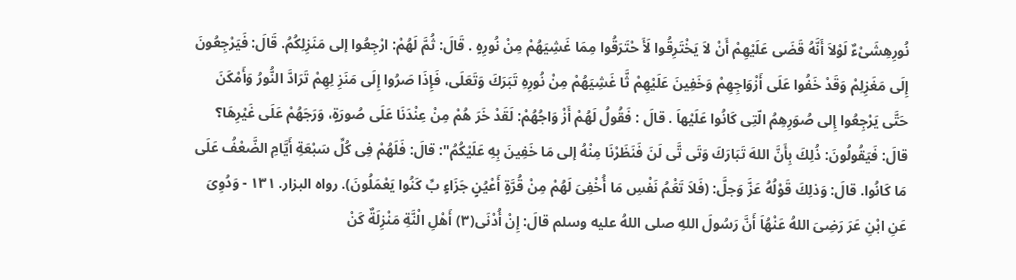نُورِهِشَىْءٌ لَوْلاَ أَنَّهُ قَضَى عَلَيْهِمْ أَنْ لاَ يَخْتَرِقُوا لَأَ حْتَرَقُوا مِمَا غَشِيَهُمْ مِنْ نُورِهٍ . قَالَ: ثُمَّ لَهُمْ: ارْجِعُوا إلى مَنَزِلِكُمُ. قَالَ: فَيَرْجِعُونَ إِلَى مَغَزِلِمْ وَقَدْ خَفُوا عَلَى أَزْوَاجِهِمْ وَخَفِينَ عَلَيْهِمْ ثَّا غَشِيَهُمْ مِنْ نُورِهِ تَبَرَكَ وَتَعَلَى، فَإِذَا صَرُوا إِلَى مَنَزِ لِهِمْ تَرَادَّ النُّورُ وَأَمْكَنَ حَتَّى يَرْجِعُوا إِلى صُوَرِهِمُ الّتِى كَانُوا عَلَيْهاَ . قالَ : فَقُولُ لَهُمْ أَزْ وَاجُهُمْ: لَقَدْ خَرَ هُمْ مِنْ عِنْدَنَا عَلَى صُورَةٍ، وَرَجَهُمْ عَلَى غَيْرِهَا؟ قالَ: فَيَقُولُونَ: ذُلِكَ بِأَنَّ اللهَ تَبَارَكَ وَتَى تَّى لَنَ فَنَظَرْنَا مِنْهُ إلى مَا خَفِينَ بِهِ عَلَيْكُمُ": قالَ: فَلَهُمْ فِى كُلِّ سَبْعَةِ أَيَّامِ الضَّعْفُ عَلَى مَا كَانُوا. قالَ: وَذلِكَ قَوْلُهُ عَزَّ وَجلَّ: (فَلاَ تَعَْمُ نَفْسِ مَا أُخْفِىَ لَهُمْ مِنْ قُرَّةٍ أَعْيُنٍ جَزَاءٍ بِّ كَنُوا يَعْمَلُونَ). رواه البزار. ١٣١ - وَدُوِىَ عَنِ ابْنِ عَرَ رَضِىَ اللهُ عَنْهُاَ أَنَّ رَسُولَ اللهِ صلى اللهُ عليه وسلم قالَ: إِنْ أُدْنَى(٣) أَهْلِ الْنَّةِ مَنْزِلَةٌ كَنْ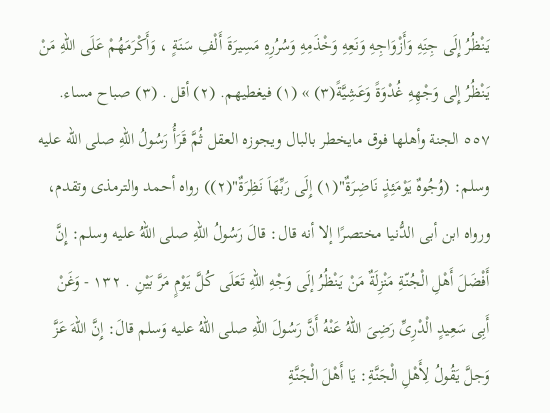يَنْظُرُ إِلَى جِنَِهِ وَأَزْوَاجِهِ وَنَعِهِ وَخْذَمِهِ وَسُرُرِهِ مَسِيرَةَ أَلْفِ سَنَةٍ ، وَأَكْرَمَهُمْ عَلَى اللهِ مَنْ يَنْظُرُ إِلى وَجْهِهِ غُدْوَةً وَعَشِيَّةً(٣) » (١) فيغطيهم. (٢) أقل . (٣) صباح مساء. ٥٥٧ الجنة وأهلها فوق مايخطر بالبال ويجوزه العقل ثُمَّ قَرَأُ رَسُولُ اللهِ صلى الله عليه وسلم: (وُجُوهٌ يَوْمَئِذٍ نَاضِرَةٌ"(١) إِلَى رَبِّهَاَ نَظِرَةٌ"(٢)) رواه أحمد والترمذى وتقدم، ورواه ابن أبى الدُّنيا مختصرًا إلا أنه قال: قالَ رَسُولُ اللهِ صلى اللهُ عليه وسلم: إِنَّ أَفْضَلَ أَهْلِ الْجُنّةِ مَنْزِلَةٌ مَنْ يَنْظُرُ إلَى وَجْهِ اللهِ تَعَلَى كُلَّ يَوْمٍ مَرَّ بَيْنِ . ١٣٢ - وَغَنْ أَبِى سَعِيدٍ الْدْرِىِّ رَضِىَ اللهُ عَنْهُ أَنَّ رَسُولَ اللهِ صلى اللهُ عليه وَسلم قالَ: إِنَّ اللّهَ عَزَّ وَجلَّ يَقُولُ لِأَهْلِ الْجَنَّةِ: يَا أَهْلَ الْجَنَّةِ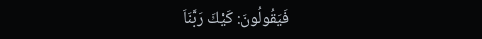فَيَقُولُونَ: كَيْكَ رَبَّنَاَ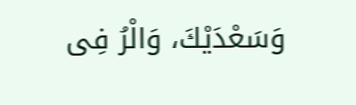وَسَعْدَيْكَ، وَالْرُ فِى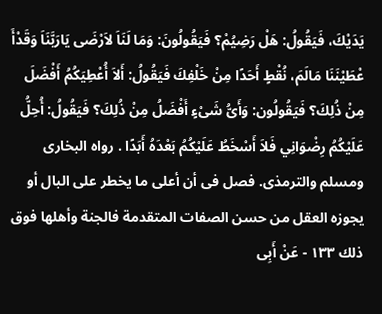يَدَيْكَ، فَيَقُولُ: هَلْ رَضِيُمْ؟ فَيَقُولُونَ: وَمَا لَنَاَ لاَرْضَى يَارَبَّنَاَ وَقَدْأَ عْطَيْنَنَا مَالَمَ، نُقْطٍ أَحَدًا مِنْ خَلْفِكَ فَيَقُولُ: أَلاَ أُعْطِيَكُمُ أَفْضَلَ مِنْ ذُلِكَ؟ فَيَقُولُون: وَأَىُّ شَىْءٍ أَفْضَلُ مِنْ ذُلِكَ؟ فَيَقُولُ: أُحِلُّ عَلَيْكُمُ رِضْوَانِي فَلاَ أَسْخَطُ عَلَيْكُمُ بَعْدَهُ أَبَدًا . رواه البخارى ومسلم والترمذى. فصل فى أن أعلى ما يخطر على البال أو يجوزه العقل من حسن الصفات المتقدمة فالجنة وأهلها فوق ذلك ١٣٣ - عَنْ أَبِى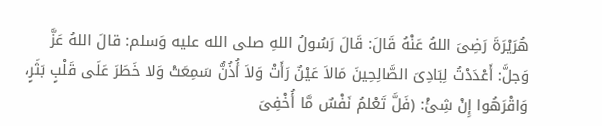هُرَيْرَةَ رَضِىَ اللهُ عَنْهُ قَالَ: قَالَ رَسُولُ اللهِ صلى الله عليه وَسلم: قالَ اللهُ عَزَّ وَجلَّ: أَعْدَدْتُ لِبَادِىَ الصَّالِحِينَ مَالاَ عَيْنٌ رَأَتْ وَلاَ أُذُنُّ سَمِعَتْ وَلا خَطَرَ عَلَى قَلْبٍ بَثَرٍ، وَاقْرَهُوا إِنْ شِئْ: (فَلَّ تَعْلمُ نَفْسٌ مَّا أُخْفِىَ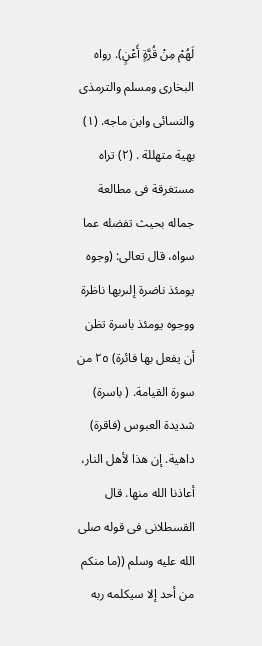لَهُمْ مِنْ قُرَّةٍ أَعْنٍ). رواه البخارى ومسلم والترمذى والنسائى وابن ماجه. (١) بهية متهللة . (٢) تراه مستغرقة فى مطالعة جماله بحيث تفضله عما سواه، قال تعالى: (وجوه يومئذ ناضرة إلىربها ناظرة ووجوه يومئذ باسرة تظن أن يفعل بها فائرة) ٢٥ من سورة القيامة. ( باسرة) شديدة العبوس (فاقرة) داهية. إن هذا لأهل النار، أعاذنا الله منها. قال القسطلانى فى قوله صلى الله عليه وسلم ((ما منكم من أحد إلا سيكلمه ربه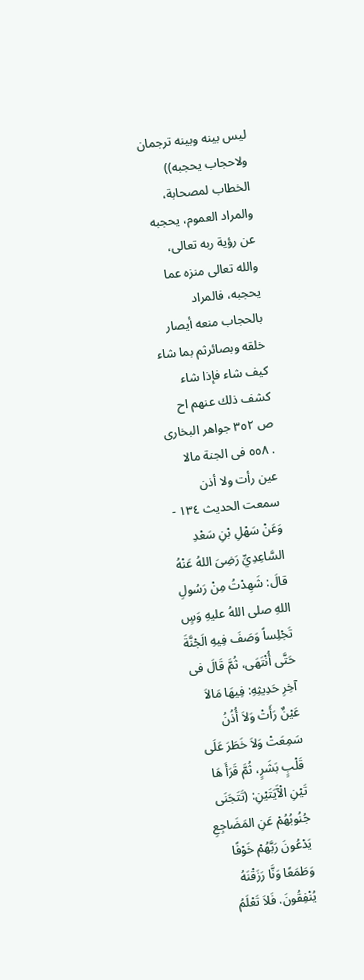ليس بينه وبينه ترجمان ولاحجاب يحجبه)) الخطاب لمصحابة، والمراد العموم، يحجبه عن رؤية ربه تعالى، والله تعالى منزه عما يحجبه، فالمراد بالحجاب منعه أيصار خلقه وبصائرثم بما شاء كيف شاء فإذا شاء كشف ذلك عنهم اح ص ٣٥٢ جواهر البخارى . ٥٥٨ فى الجنة مالا عين رأت ولا أذن سمعت الحديث ١٣٤ - وَعَنْ سَهْلِ بْنِ سَعْدِ السَّاعِدِيِّ رَضِىَ اللهُ عَنْهُ قالَ: شَهِدْتُ مِنْ رَسُولِ اللهِ صلى اللهُ عليهِ وَسٍ تَجْلِساً وَصَفَ فِيهِ الَجْنَّةَ حَتَّى أُنْتَهَى، ثُمَّ قَالَ فى آخِرِ حَدِيثِهِ: فِيهَا مَالاَ عَيْنٌ رَأَتْ وَلاَ أُذُنُ سَمِعَتْ وَلاَ خَطَرَ عَلَى قَلْبٍ بَشَرٍ، ثُمَّ قَرَأَ هَا تَيْنِ الْآَيَتَيْنِ: (تَتَجَنَى جُنُوبُهُمْ عَنِ المَضَاجِعِ يَدْعُونَ رَبَّهُمْ خَوْفًا وَطَمَعًا وَنَّا رَزَقْنَهُ يُنْفِقُونَ. فَلاَ تَعْلَمُ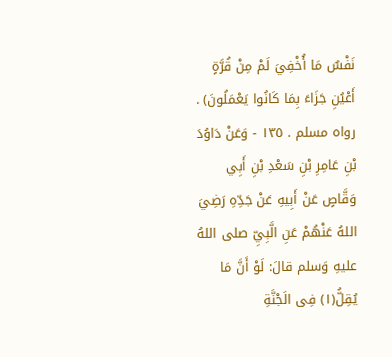نَفْسٌ مَا أُخْفِيَ لَمْ مِنْ قُرَّةٍ أَعْيُنِ جَزَاءَ بِمَا كَانُوا يَعْمَلُونَ) . رواه مسلم . ١٣٥ - وَعَنْ دَاوُدَ بْنِ عَامِرِ بْنِ سَعْدِ بْنِ أَبِي وَقَّاصٍ عَنْ أَبِيهِ عَنْ جَدِّهِ رَضِيَ اللهُ عَنْهُمْ عَنِ الَّبِيِّ صلى اللهُ عليهِ وَسلم قالَ: لَوْ أَنَّ مَا يُقِلُّ(١) فِى الَجْنَّةِ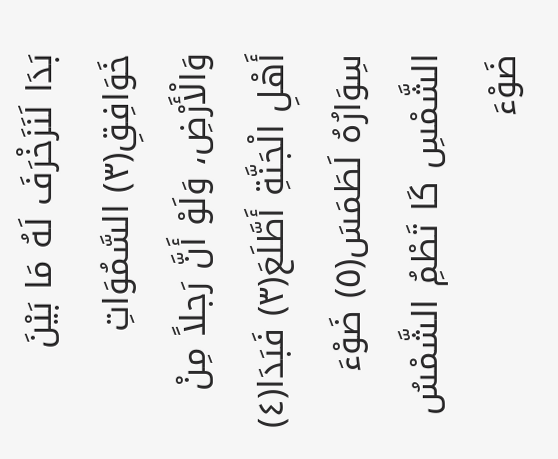بَدَا لَنَزَخْرَفَ لَهُ مَا بَيْنَ خَوَافِقِ(٣) السَّمُوَاتِ وَالْأَرْضِ، وَلَوْ أَنَّ رَجلاً مِنْ أَهْلِ الْجَنَّةِ أَطَّلَعَ(٣) فَبَدَا(٤) سِوَارُهُ لَطَمَسَ(٥) ضَوْءَ الشَّمْسِ كَا تَطْمُِ الشَّمْسُ ضَوْءَ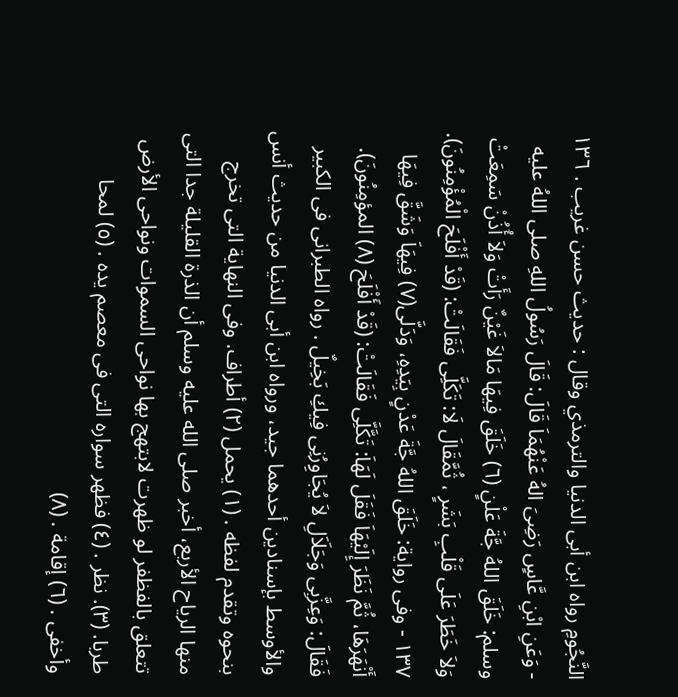النَّجُومِ رواه ابن أبى الدنيا والترمذي وقال : حديث حسن غريب . ١٣٦ - وَعَنِ ابْنِ عَّاسٍ رَضِىَ الهُ عَنْهُمَاَ قَالَ: قَالَ رَسُولُ اللهِ صلى اللهُ عليه وسلم: خَلَقَ اللهُ جَّةَ عَلْنٍ (٦) خَلَقَ فِيهَا مَالاَ غَيْنٌ رَأَتْ وَلاَ أُذُنْ سَمِعَتْ وَلاَ خَطَرَ عَلَى قَلْبِ بَشَرٍ ، ثُمَّقَالَ لَا: تَكَلَِّى فَقَالَتْ: (قَدْ أَفْلَحَ الْمُؤْمِنُونَ). ١٣٧ - وفى رواية: خَلَقَ اللهُ جَّةَ عَدْنٍ بِيَدِهِ، وَدَلَّى(٧) فِيهَاَ وَشَقَّ فِيهَا أَنْهَرَهَا، ثُمَّ نَظَرَ إِلَيْهَاَ فَقَلَ لَهَاَ: تَكَّلَِّى فَقَالَتْ: (قَدْ أَفْلَحَ (٨) المؤمِنُونَ). فَقَالَ: وَعِزَّبِى وَجَلَاَلِ لاَ يُجَاوِرُنِى فِيكِ بَخِيلٌ . رواه الطبرانى فى الكبير والأوسط بإسنادين أحدهما جيد، ورواه ابن أبى الدنيا من حديث أنس بنحوه وتقدم لفظه . (١) يحمل (٢) أطراف. وفى النهاية التى تخرج منها الرياح الأربع، أخبر صلى الله عليه وسلم أن الذرة القليلة جدا التى تتعلق بالفظفر لو ظهرت لابتهج بها نواحى السموات ونواحى الأرض طربا. (٣). نظر . (٤) فظهر سواره التى فى معصم يده . (٥) لمحا وأخفى . (٦) إقامة . (٨)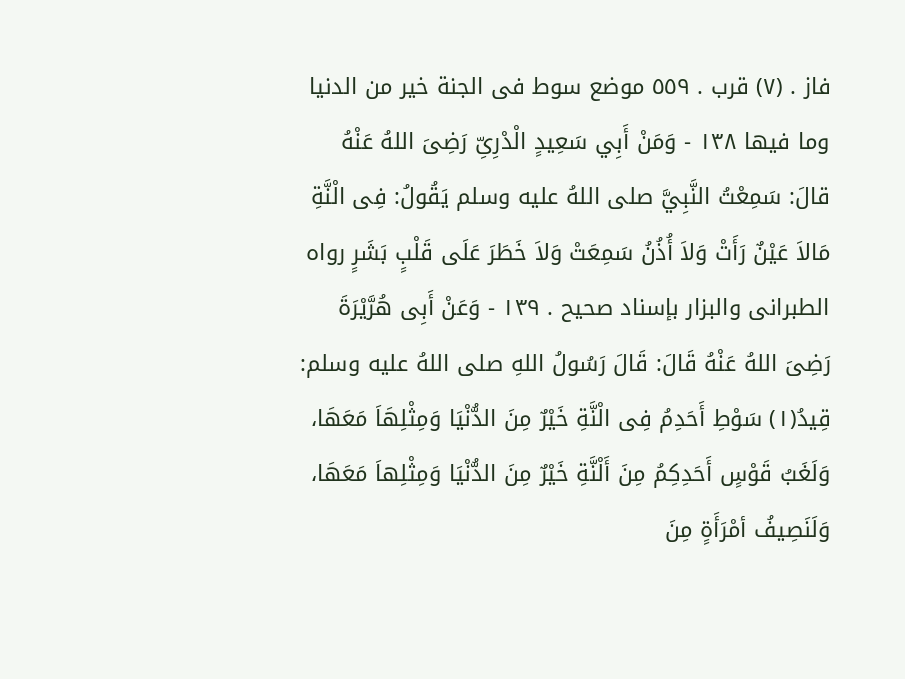فاز . (٧) قرب . ٥٥٩ موضع سوط فى الجنة خير من الدنيا وما فيها ١٣٨ - وَمَنْ أَبِي سَعِيدٍ الْدْرِىِّ رَضِىَ اللهُ عَنْهُ قالَ: سَمِعْتُ النَّبِيَّ صلى اللهُ عليه وسلم يَقُولُ: فِى الْنَّةِ مَالاَ عَيْنٌ رَأَتْ وَلاَ أُذُنُ سَمِعَتْ وَلاَ خَطَرَ عَلَى قَلْبٍ بَشَرٍ رواه الطبرانى والبزار بإسناد صحيح . ١٣٩ - وَعَنْ أَبِى هُرَّيْرَةَ رَضِىَ اللهُ عَنْهُ قَالَ: قَالَ رَسُولُ اللهِ صلى اللهُ عليه وسلم: قِيدُ(١) سَوْطِ أَحَدِمُ فِى الْنَّةِ خَيْرٌ مِنَ الدُّنْيَا وَمِثْلِهَاَ مَعَهَا، وَلَغَبُ قَوْسٍ أَحَدِكِمُ مِنَ أَلْنَّةِ خَيْرٌ مِنَ الدُّنْيَا وَمِثْلِهاَ مَعَهَا، وَلَنَصِيفُ أمْرَأَةٍ مِنَ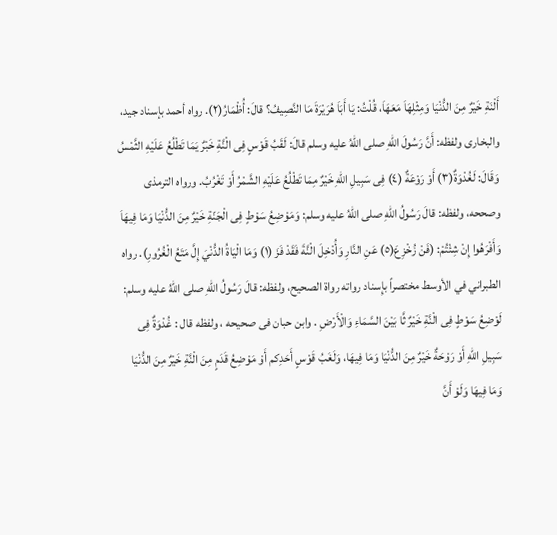أَلْنَةِ خَيْرٌ مِنَ الدُّنْيَا وَمِثْلِهَاَ مَعَهَاَ، قُلْتُ: يَا أَبَاَ هُرَيْرَةَ مَا النَّصِيفُ؟ قالَ: أُظْمَارُ(٢). رواه أحمد بإسناد جيد، والبخارى ولفظه: أَنَّ رَسُولَ اللهِ صلى اللهُ عليه وسلم قالَ: لَقَبُ قَوْسٍ فِى الْنَّةِ خَبْرٌ يَمَا تَطْلُعُ عَلَيْهِ الثَّمْسُ وَقَالَ: لَغُدْوَةٌ(٣) أَوْ رَوْعَةٌ (٤) فِى سَبِيلِ اللهِ خَيْرٌ مِمَا تَطْلُعُ عَلَيْهِ الشَّمْرُ أَوْ تَغْرُبُ. ورواه الترمذى وصححه، ولفظه: قالَ رَسُولُ اللهِ صلى اللهُ عليه وسلم: وَمَوْضِعُ سَوْطٍ فِى الْجَنّةِ خَيْرٌ مِنَ الدُّنْيَا وَمَا فِيهَاَ وَأَفْرَهُوا إِنْ شِئْتُمْ: (فَنْ زُخْزِعَ(٥) عَنِ النَّارِ وَأُدْخِلَ الْنَّةَ فَقَدْ فَزَ (١) وَمَا الْيَاةُ الدُّنْيَ إِلَّ مَتَعُ الْغُرُورِ). رواه الطبراني في الأوسط مختصراً بإِسناد رواته رواة الصحيح، ولفظه: قالَ رَسُولُ اللهِ صلى اللهُ عليه وسلم: لَوْضِعُ سَوْطٍ فِى الْنَّةِ خَيْرٌ ثَّا بَيْنَ السَّمَاءِ وَالْأَرْضِ . وابن حبان فى صحيحه ، ولفظه قال : غُدْوَةٌ فِى سَبِيلِ اللهِ أَوْ رَوْحَةٌ خَيْرٌ مِنَ الدُّنْيَا وَمَا فِيهَا، وَلَغَبُ قَوْسٍ أَحَدِكم أَوْ مَوْضِعُ قَدَمٍ مِنَ الْنَّةِ خَيْرٌ مِنَ الدُّنْيَا وَمَا فِيهَا وَلَوْ أَنَّ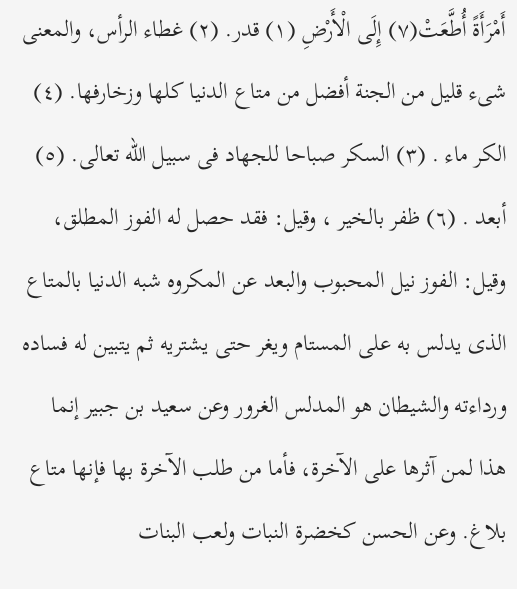أَمْرَأَةً أُطَّعَتْ(٧) إِلَى الْأَرْضِ (١) قدر. (٢) غطاء الرأس، والمعنى شىء قليل من الجنة أفضل من متاع الدنيا كلها وزخارفها. (٤) الكر ماء . (٣) السكر صباحا للجهاد فى سبيل الله تعالى. (٥) أبعد . (٦) ظفر بالخير ، وقيل: فقد حصل له الفوز المطلق، وقيل: الفوز نيل المحبوب والبعد عن المكروه شبه الدنيا بالمتاع الذى يدلس به على المستام ويغر حتى يشتريه ثم يتبين له فساده ورداءته والشيطان هو المدلس الغرور وعن سعيد بن جبير إنما هذا لمن آثرها على الآخرة، فأما من طلب الآخرة بها فإنها متاع بلاغ. وعن الحسن كخضرة النبات ولعب البنات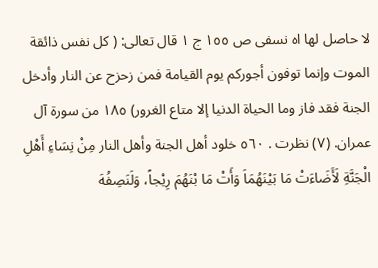لا حاصل لها اه نسفى ص ١٥٥ ج ١ قال تعالى: ( كل نفس ذائقة الموت وإنما توفون أجوركم يوم القيامة فمن زحزح عن النار وأدخل الجنة فقد فاز وما الحياة الدنيا إلا متاع الغرور) ١٨٥ من سورة آل عمران. (٧) نظرت . ٥٦٠ خلود أهل الجنة وأهل النار مِنْ نِسَاءِ أَهْلِ الْجَنَّةِ لَأَضَاءَتْ مَا بَيْنَهُمَاَ وَأَتْ مَا بْنَهُمَ رِيْجاً، وَلَنَصِفُهَ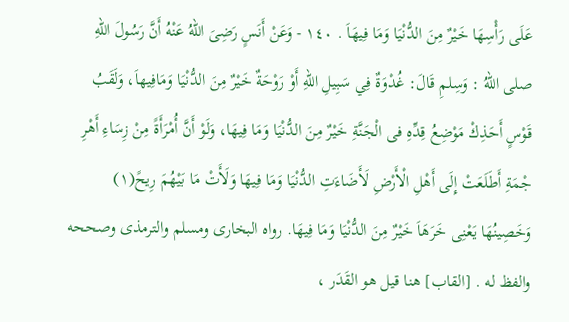عَلَى رَأْسِهَا خَيْرٌ مِنَ الدُّنْيَا وَمَا فِيهَاَ . ١٤٠ - وَعَنْ أَنَسٍ رَضِىَ اللهُ عَنْهُ أَنَّ رَسُولَ اللهِ صلى اللهُ : وَسِلمِ قَالَ: غُدْوَةٌ فِي سَبِيلِ اللهِ أَوْ رَوْحَةٌ خَيْرٌ مِنَ الدُّنْيَا وَمَافِيهاَ، وَلَقَبُ قَوْسٍ أَحَذِكْ مَوْضِعُ قِدِّهِ فى الْجَنَّةِ خَيْرٌ مِنَ الدُّنْيَا وَمَا فِيهَا، وَلَوْ أَنَّ أُمْرَأَةً مِنْ زِسَاءِ أَهْرِ جْمَةِ أَطَلَعَتْ إِلَى أَهْلِ الْأَرْضِ لَأَضَاءَتِ الدُّنْيَا وَمَا فِيهَا وَلَأَتْ مَا بَيْهُمَ رِيحً(١) وَخَصِينُهَا يَعْنِى خَرَهَاَ خَيْرٌ مِنَ الدُّنْيَا وَمَا فِيهَا. رواه البخارى ومسلم والترمذى وصححه والفظ له . [القاب] هنا قيل هو القَدَر ،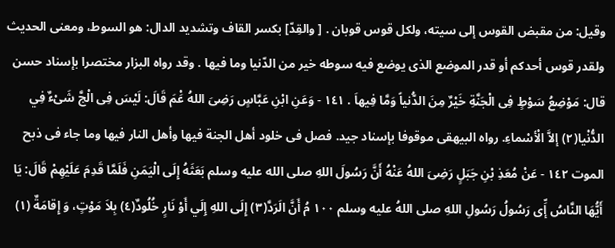وقيل: من مقبض القوس إلى سيته، ولكل قوس قوبان . [ والقِدّ] بكسر القاف وتشديد الدال: هو السوط، ومعنى الحديث ولقدر قوس أحدكم أو قدر الموضع الذى يوضع فيه سوطه خير من الدّنيا وما فيها . وقد رواه البزار مختصرا بإسناد حسن قال: مَوْضِعُ سَوْطٍ فِى الْجَنَّةِ خَيْرٌ مِنَ الدُّنياً وَمَّا فِيهاَ . ١٤١ - وَعَنِ ابْنِ عَبَّاسٍ رَضِىَ اللهُ عَْمَ قَالَ: لَيْسَ فِى الْجَّ شَىْءٌ فِي الدُّنْيا(٢) إلاَّ الْأسْماءِ. رواه البيهقى موقوفا بإسناد جيد. فصل فى خلود أهل الجنة فيها وأهل النار فيها وما جاء فى ذبح الموت ١٤٢ - عَنْ مُعَذِ بْنِ جَبَلٍ رَضِىَ اللهُ عَنْهُ أَنَّ رَسُولَ اللهِ صلى الله عليه وسلم بَعَثَهُ إِلَى الْيَمَنِ فَلَمَّا قَدِمَ عَلَيْهِمْ قَالَ: يَا أَيُّهَا النَّاسُ إِّى رَسُولُ رَسُولِ اللهِ صلى اللهُ عليه وسلم ١٠٠ مُ أَنَّ الَرَدَّ(٣) إِلَى اللهِ إِلَي أَوْ نَارٍ خُلُودٌ(٤) بِلاَ مَوْتٍ، وَ إِقامَةٌ (١)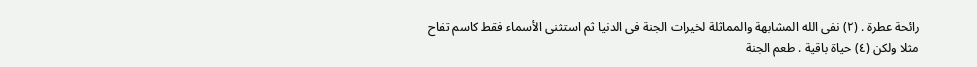رائحة عطرة . (٢) نفى الله المشابهة والمماثلة لخيرات الجنة فى الدنيا ثم استثنى الأسماء فقط كاسم تفاح مثلا ولكن (٤) حياة باقية . طعم الجنة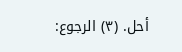أحل. (٣) الرجوع: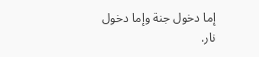إما دخول جنة وإما دخول نار.